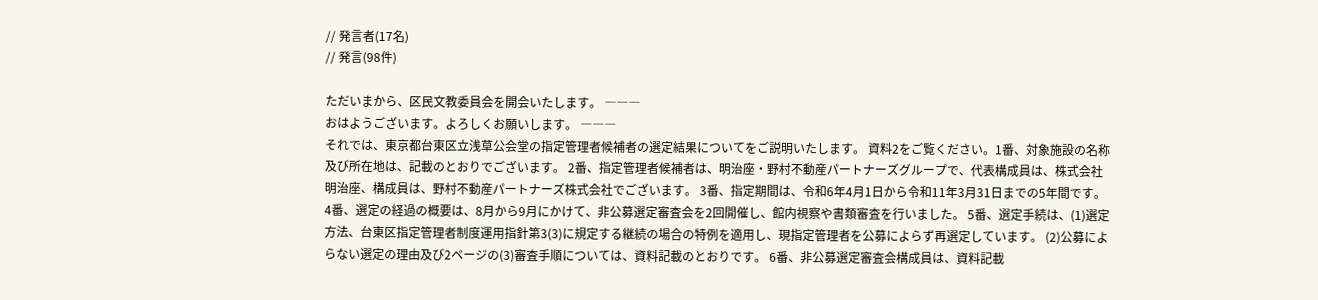// 発言者(17名)
// 発言(98件)

ただいまから、区民文教委員会を開会いたします。 ―――
おはようございます。よろしくお願いします。 ―――
それでは、東京都台東区立浅草公会堂の指定管理者候補者の選定結果についてをご説明いたします。 資料2をご覧ください。1番、対象施設の名称及び所在地は、記載のとおりでございます。 2番、指定管理者候補者は、明治座・野村不動産パートナーズグループで、代表構成員は、株式会社明治座、構成員は、野村不動産パートナーズ株式会社でございます。 3番、指定期間は、令和6年4月1日から令和11年3月31日までの5年間です。 4番、選定の経過の概要は、8月から9月にかけて、非公募選定審査会を2回開催し、館内視察や書類審査を行いました。 5番、選定手続は、(1)選定方法、台東区指定管理者制度運用指針第3(3)に規定する継続の場合の特例を適用し、現指定管理者を公募によらず再選定しています。 (2)公募によらない選定の理由及び2ページの(3)審査手順については、資料記載のとおりです。 6番、非公募選定審査会構成員は、資料記載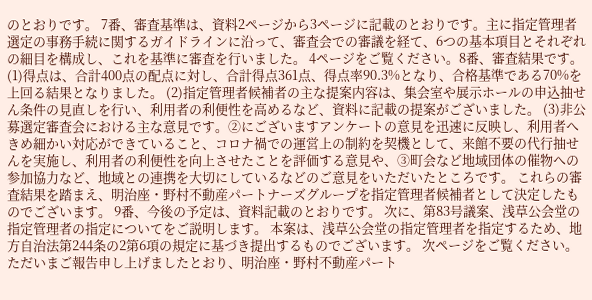のとおりです。 7番、審査基準は、資料2ページから3ページに記載のとおりです。主に指定管理者選定の事務手続に関するガイドラインに沿って、審査会での審議を経て、6つの基本項目とそれぞれの細目を構成し、これを基準に審査を行いました。 4ページをご覧ください。8番、審査結果です。(1)得点は、合計400点の配点に対し、合計得点361点、得点率90.3%となり、合格基準である70%を上回る結果となりました。 (2)指定管理者候補者の主な提案内容は、集会室や展示ホールの申込抽せん条件の見直しを行い、利用者の利便性を高めるなど、資料に記載の提案がございました。 (3)非公募選定審査会における主な意見です。②にございますアンケートの意見を迅速に反映し、利用者へきめ細かい対応ができていること、コロナ禍での運営上の制約を契機として、来館不要の代行抽せんを実施し、利用者の利便性を向上させたことを評価する意見や、③町会など地域団体の催物への参加協力など、地域との連携を大切にしているなどのご意見をいただいたところです。 これらの審査結果を踏まえ、明治座・野村不動産パートナーズグループを指定管理者候補者として決定したものでございます。 9番、今後の予定は、資料記載のとおりです。 次に、第83号議案、浅草公会堂の指定管理者の指定についてをご説明します。 本案は、浅草公会堂の指定管理者を指定するため、地方自治法第244条の2第6項の規定に基づき提出するものでございます。 次ページをご覧ください。ただいまご報告申し上げましたとおり、明治座・野村不動産パート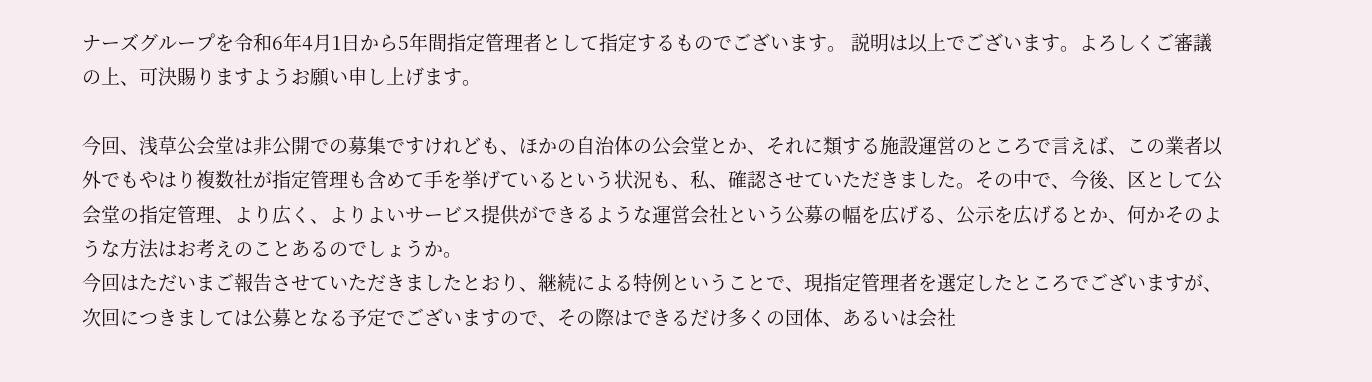ナーズグループを令和6年4月1日から5年間指定管理者として指定するものでございます。 説明は以上でございます。よろしくご審議の上、可決賜りますようお願い申し上げます。

今回、浅草公会堂は非公開での募集ですけれども、ほかの自治体の公会堂とか、それに類する施設運営のところで言えば、この業者以外でもやはり複数社が指定管理も含めて手を挙げているという状況も、私、確認させていただきました。その中で、今後、区として公会堂の指定管理、より広く、よりよいサービス提供ができるような運営会社という公募の幅を広げる、公示を広げるとか、何かそのような方法はお考えのことあるのでしょうか。
今回はただいまご報告させていただきましたとおり、継続による特例ということで、現指定管理者を選定したところでございますが、次回につきましては公募となる予定でございますので、その際はできるだけ多くの団体、あるいは会社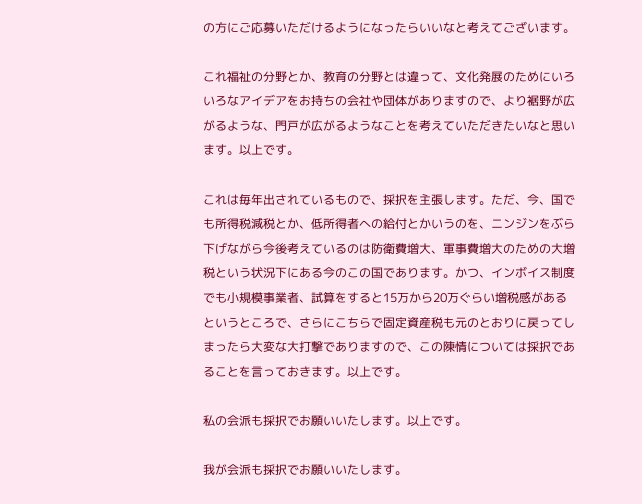の方にご応募いただけるようになったらいいなと考えてございます。

これ福祉の分野とか、教育の分野とは違って、文化発展のためにいろいろなアイデアをお持ちの会社や団体がありますので、より裾野が広がるような、門戸が広がるようなことを考えていただきたいなと思います。以上です。

これは毎年出されているもので、採択を主張します。ただ、今、国でも所得税減税とか、低所得者への給付とかいうのを、ニンジンをぶら下げながら今後考えているのは防衛費増大、軍事費増大のための大増税という状況下にある今のこの国であります。かつ、インボイス制度でも小規模事業者、試算をすると15万から20万ぐらい増税感があるというところで、さらにこちらで固定資産税も元のとおりに戻ってしまったら大変な大打撃でありますので、この陳情については採択であることを言っておきます。以上です。

私の会派も採択でお願いいたします。以上です。

我が会派も採択でお願いいたします。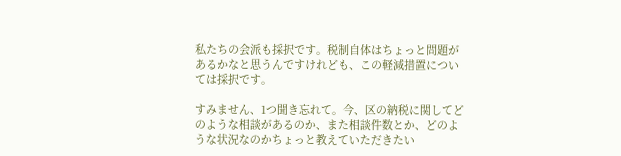私たちの会派も採択です。税制自体はちょっと問題があるかなと思うんですけれども、この軽減措置については採択です。

すみません、1つ聞き忘れて。今、区の納税に関してどのような相談があるのか、また相談件数とか、どのような状況なのかちょっと教えていただきたい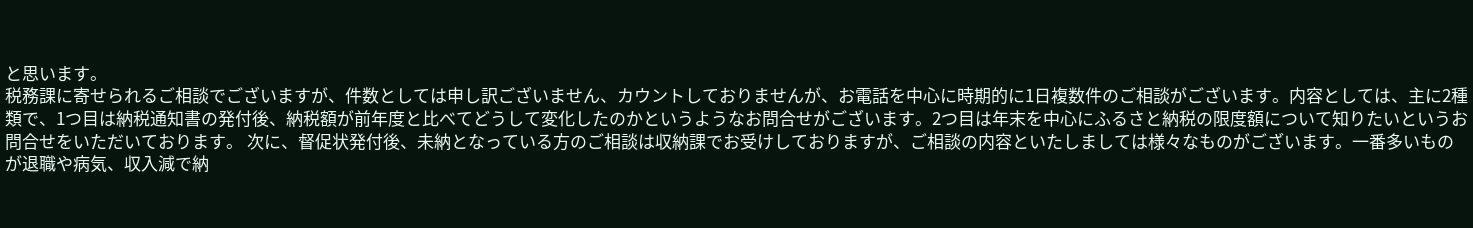と思います。
税務課に寄せられるご相談でございますが、件数としては申し訳ございません、カウントしておりませんが、お電話を中心に時期的に1日複数件のご相談がございます。内容としては、主に2種類で、1つ目は納税通知書の発付後、納税額が前年度と比べてどうして変化したのかというようなお問合せがございます。2つ目は年末を中心にふるさと納税の限度額について知りたいというお問合せをいただいております。 次に、督促状発付後、未納となっている方のご相談は収納課でお受けしておりますが、ご相談の内容といたしましては様々なものがございます。一番多いものが退職や病気、収入減で納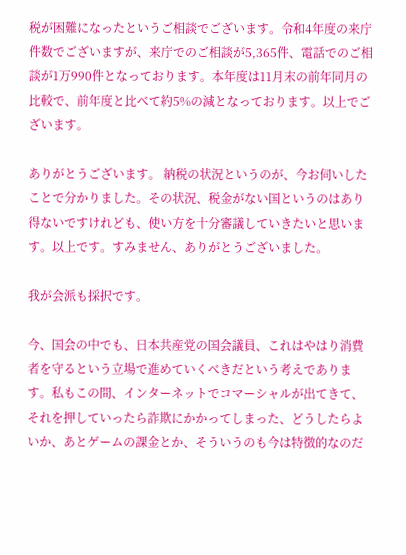税が困難になったというご相談でございます。令和4年度の来庁件数でございますが、来庁でのご相談が5,365件、電話でのご相談が1万990件となっております。本年度は11月末の前年同月の比較で、前年度と比べて約5%の減となっております。以上でございます。

ありがとうございます。 納税の状況というのが、今お伺いしたことで分かりました。その状況、税金がない国というのはあり得ないですけれども、使い方を十分審議していきたいと思います。以上です。すみません、ありがとうございました。

我が会派も採択です。

今、国会の中でも、日本共産党の国会議員、これはやはり消費者を守るという立場で進めていくべきだという考えであります。私もこの間、インターネットでコマーシャルが出てきて、それを押していったら詐欺にかかってしまった、どうしたらよいか、あとゲームの課金とか、そういうのも今は特徴的なのだ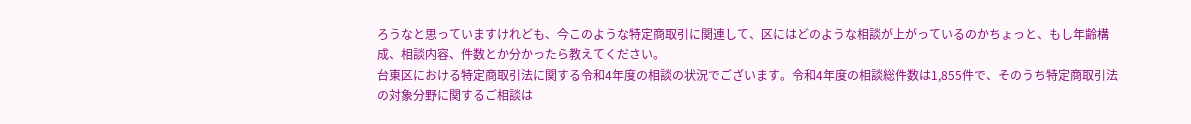ろうなと思っていますけれども、今このような特定商取引に関連して、区にはどのような相談が上がっているのかちょっと、もし年齢構成、相談内容、件数とか分かったら教えてください。
台東区における特定商取引法に関する令和4年度の相談の状況でございます。令和4年度の相談総件数は1,855件で、そのうち特定商取引法の対象分野に関するご相談は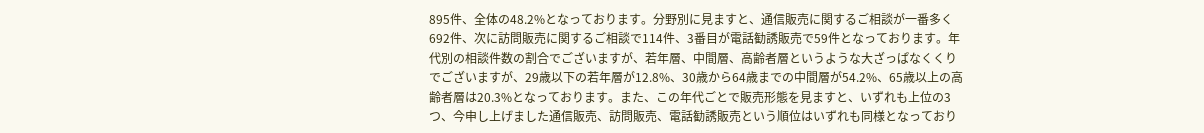895件、全体の48.2%となっております。分野別に見ますと、通信販売に関するご相談が一番多く692件、次に訪問販売に関するご相談で114件、3番目が電話勧誘販売で59件となっております。年代別の相談件数の割合でございますが、若年層、中間層、高齢者層というような大ざっぱなくくりでございますが、29歳以下の若年層が12.8%、30歳から64歳までの中間層が54.2%、65歳以上の高齢者層は20.3%となっております。また、この年代ごとで販売形態を見ますと、いずれも上位の3つ、今申し上げました通信販売、訪問販売、電話勧誘販売という順位はいずれも同様となっており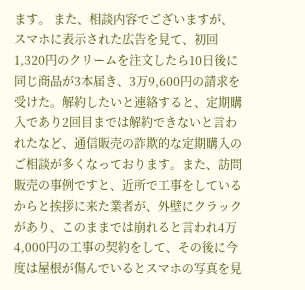ます。 また、相談内容でございますが、スマホに表示された広告を見て、初回1,320円のクリームを注文したら10日後に同じ商品が3本届き、3万9,600円の請求を受けた。解約したいと連絡すると、定期購入であり2回目までは解約できないと言われたなど、通信販売の詐欺的な定期購入のご相談が多くなっております。また、訪問販売の事例ですと、近所で工事をしているからと挨拶に来た業者が、外壁にクラックがあり、このままでは崩れると言われ4万4,000円の工事の契約をして、その後に今度は屋根が傷んでいるとスマホの写真を見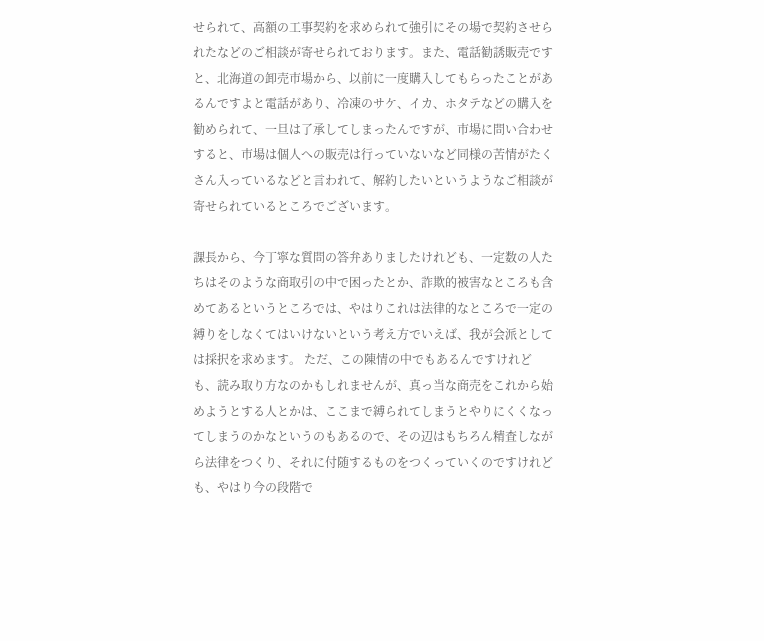せられて、高額の工事契約を求められて強引にその場で契約させられたなどのご相談が寄せられております。また、電話勧誘販売ですと、北海道の卸売市場から、以前に一度購入してもらったことがあるんですよと電話があり、冷凍のサケ、イカ、ホタテなどの購入を勧められて、一旦は了承してしまったんですが、市場に問い合わせすると、市場は個人への販売は行っていないなど同様の苦情がたくさん入っているなどと言われて、解約したいというようなご相談が寄せられているところでございます。

課長から、今丁寧な質問の答弁ありましたけれども、一定数の人たちはそのような商取引の中で困ったとか、詐欺的被害なところも含めてあるというところでは、やはりこれは法律的なところで一定の縛りをしなくてはいけないという考え方でいえば、我が会派としては採択を求めます。 ただ、この陳情の中でもあるんですけれども、読み取り方なのかもしれませんが、真っ当な商売をこれから始めようとする人とかは、ここまで縛られてしまうとやりにくくなってしまうのかなというのもあるので、その辺はもちろん精査しながら法律をつくり、それに付随するものをつくっていくのですけれども、やはり今の段階で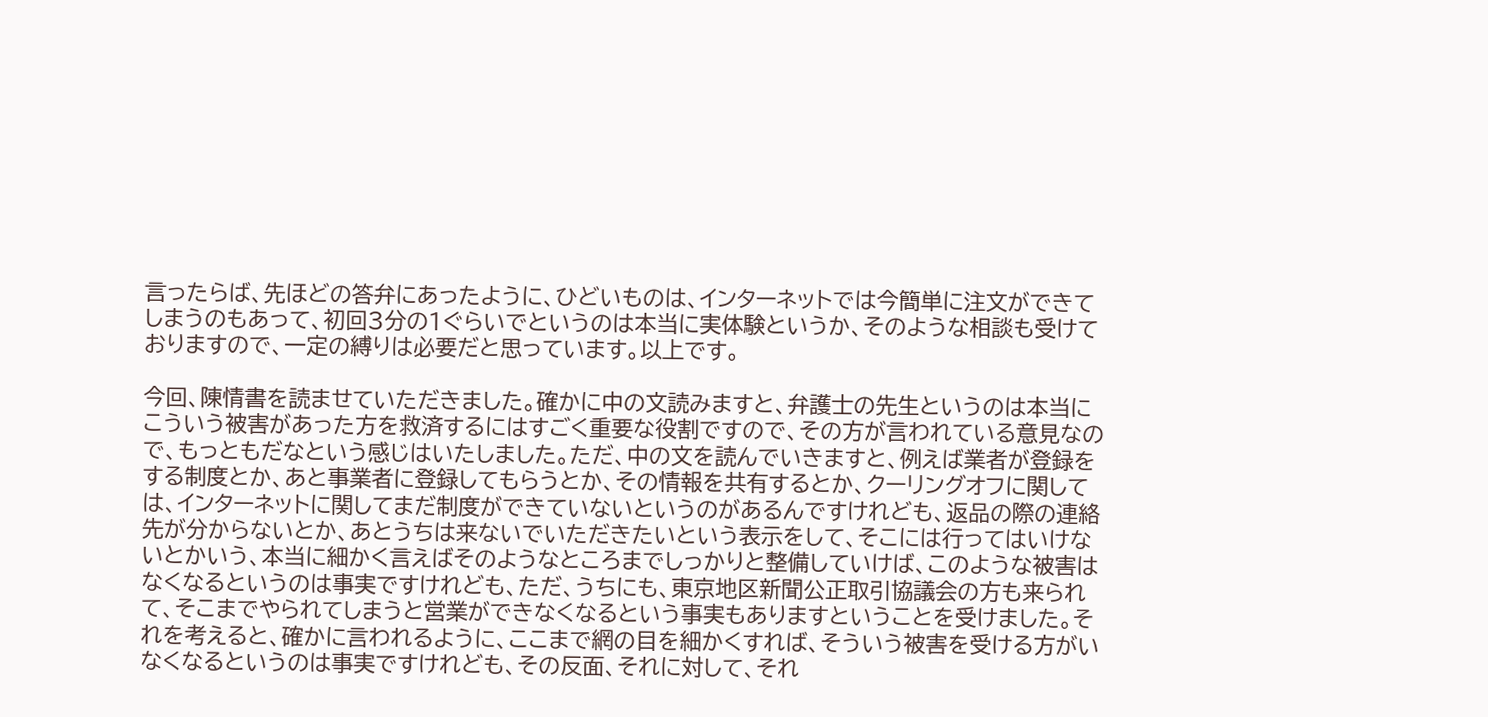言ったらば、先ほどの答弁にあったように、ひどいものは、インターネットでは今簡単に注文ができてしまうのもあって、初回3分の1ぐらいでというのは本当に実体験というか、そのような相談も受けておりますので、一定の縛りは必要だと思っています。以上です。

今回、陳情書を読ませていただきました。確かに中の文読みますと、弁護士の先生というのは本当にこういう被害があった方を救済するにはすごく重要な役割ですので、その方が言われている意見なので、もっともだなという感じはいたしました。ただ、中の文を読んでいきますと、例えば業者が登録をする制度とか、あと事業者に登録してもらうとか、その情報を共有するとか、クーリングオフに関しては、インターネットに関してまだ制度ができていないというのがあるんですけれども、返品の際の連絡先が分からないとか、あとうちは来ないでいただきたいという表示をして、そこには行ってはいけないとかいう、本当に細かく言えばそのようなところまでしっかりと整備していけば、このような被害はなくなるというのは事実ですけれども、ただ、うちにも、東京地区新聞公正取引協議会の方も来られて、そこまでやられてしまうと営業ができなくなるという事実もありますということを受けました。それを考えると、確かに言われるように、ここまで網の目を細かくすれば、そういう被害を受ける方がいなくなるというのは事実ですけれども、その反面、それに対して、それ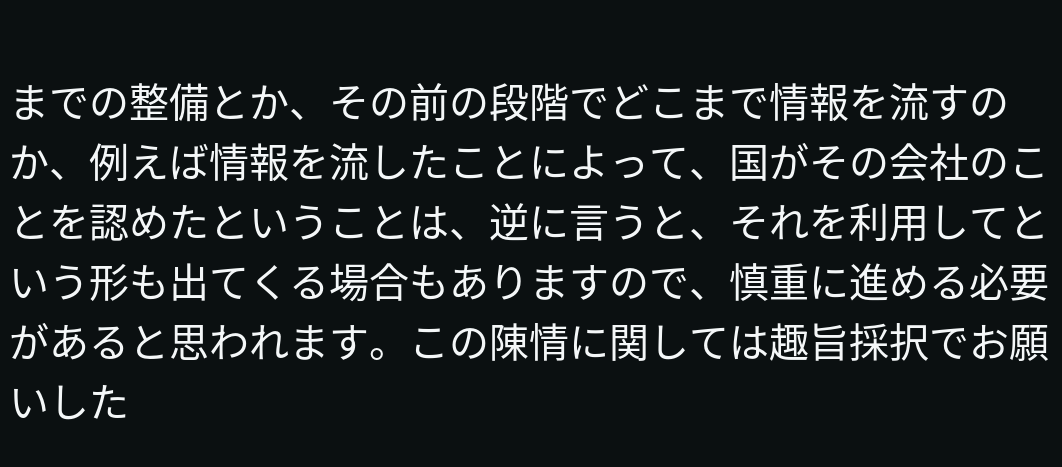までの整備とか、その前の段階でどこまで情報を流すのか、例えば情報を流したことによって、国がその会社のことを認めたということは、逆に言うと、それを利用してという形も出てくる場合もありますので、慎重に進める必要があると思われます。この陳情に関しては趣旨採択でお願いした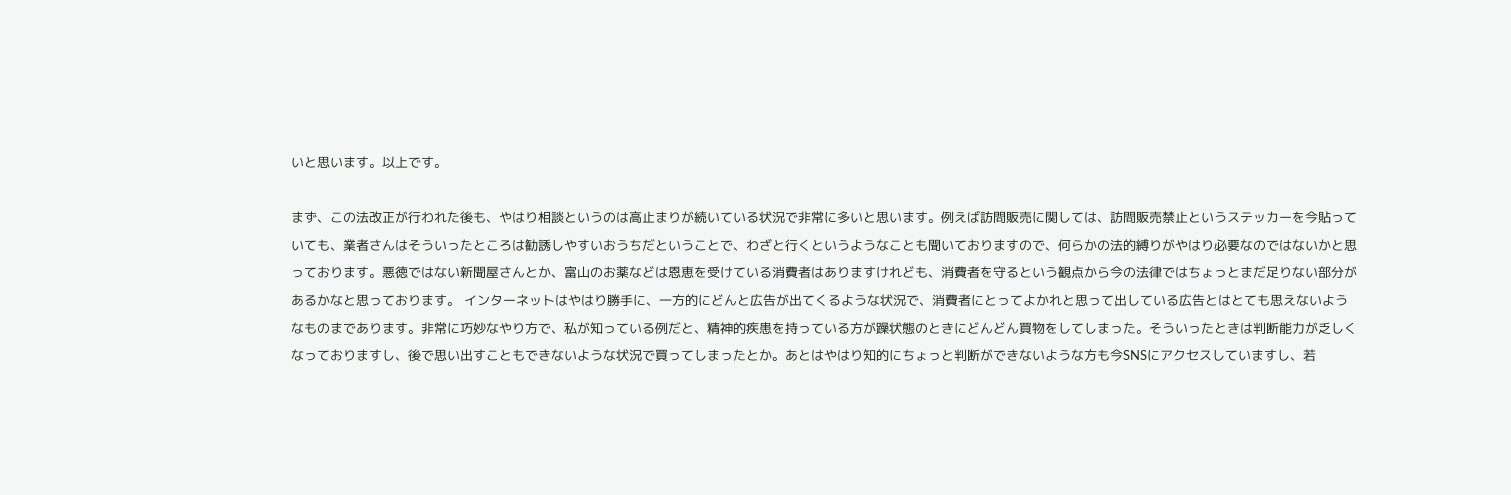いと思います。以上です。

まず、この法改正が行われた後も、やはり相談というのは高止まりが続いている状況で非常に多いと思います。例えば訪問販売に関しては、訪問販売禁止というステッカーを今貼っていても、業者さんはそういったところは勧誘しやすいおうちだということで、わざと行くというようなことも聞いておりますので、何らかの法的縛りがやはり必要なのではないかと思っております。悪徳ではない新聞屋さんとか、富山のお薬などは恩恵を受けている消費者はありますけれども、消費者を守るという観点から今の法律ではちょっとまだ足りない部分があるかなと思っております。 インターネットはやはり勝手に、一方的にどんと広告が出てくるような状況で、消費者にとってよかれと思って出している広告とはとても思えないようなものまであります。非常に巧妙なやり方で、私が知っている例だと、精神的疾患を持っている方が躁状態のときにどんどん買物をしてしまった。そういったときは判断能力が乏しくなっておりますし、後で思い出すこともできないような状況で買ってしまったとか。あとはやはり知的にちょっと判断ができないような方も今SNSにアクセスしていますし、若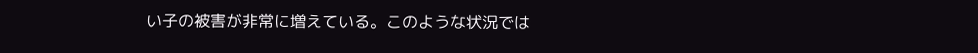い子の被害が非常に増えている。このような状況では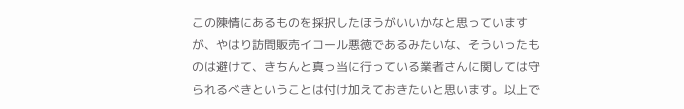この陳情にあるものを採択したほうがいいかなと思っていますが、やはり訪問販売イコール悪徳であるみたいな、そういったものは避けて、きちんと真っ当に行っている業者さんに関しては守られるべきということは付け加えておきたいと思います。以上で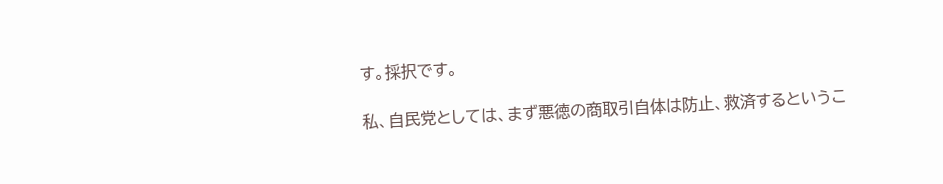す。採択です。

私、自民党としては、まず悪徳の商取引自体は防止、救済するというこ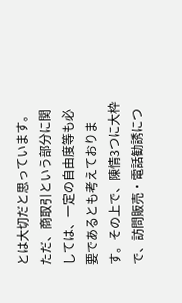とは大切だと思っています。ただ、商取引という部分に関しては、一定の自由度等も必要であるとも考えております。その上で、陳情3つに大枠で、訪問販売・電話勧誘につ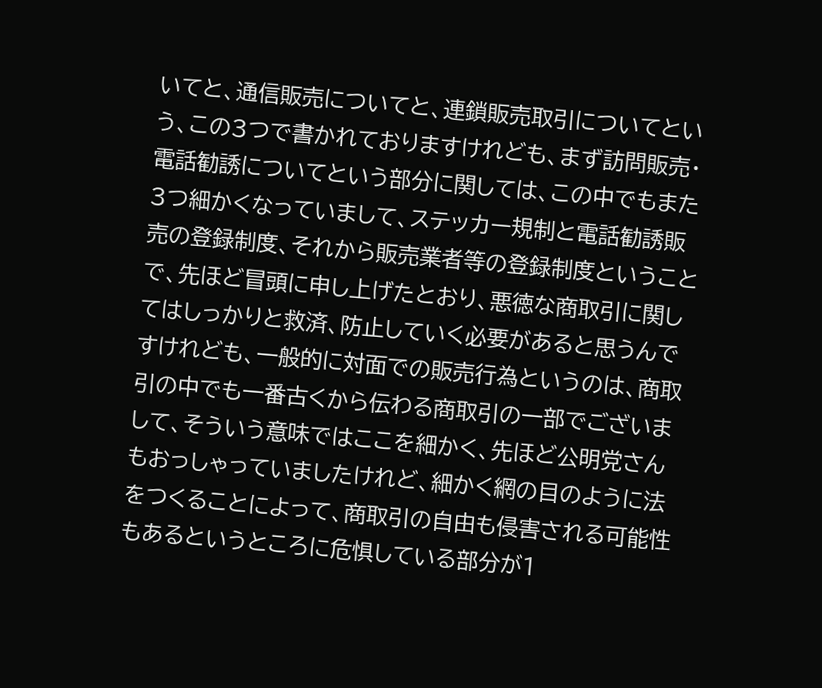いてと、通信販売についてと、連鎖販売取引についてという、この3つで書かれておりますけれども、まず訪問販売・電話勧誘についてという部分に関しては、この中でもまた3つ細かくなっていまして、ステッカー規制と電話勧誘販売の登録制度、それから販売業者等の登録制度ということで、先ほど冒頭に申し上げたとおり、悪徳な商取引に関してはしっかりと救済、防止していく必要があると思うんですけれども、一般的に対面での販売行為というのは、商取引の中でも一番古くから伝わる商取引の一部でございまして、そういう意味ではここを細かく、先ほど公明党さんもおっしゃっていましたけれど、細かく網の目のように法をつくることによって、商取引の自由も侵害される可能性もあるというところに危惧している部分が1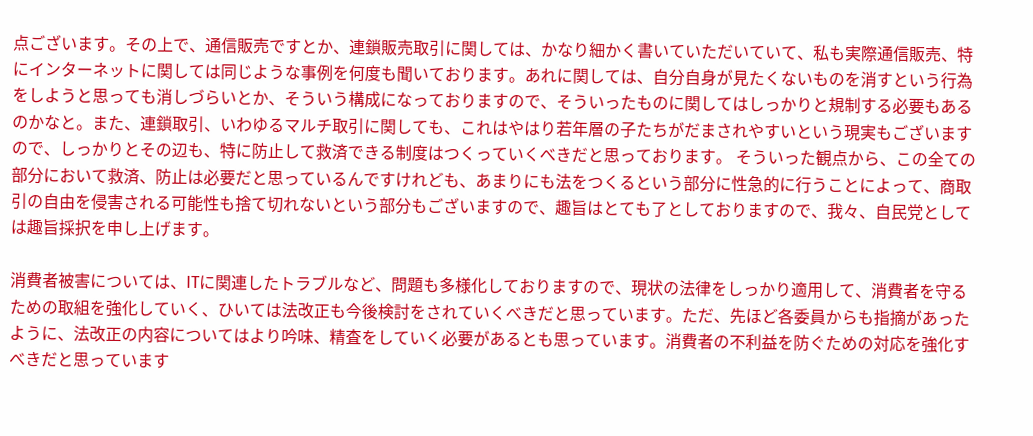点ございます。その上で、通信販売ですとか、連鎖販売取引に関しては、かなり細かく書いていただいていて、私も実際通信販売、特にインターネットに関しては同じような事例を何度も聞いております。あれに関しては、自分自身が見たくないものを消すという行為をしようと思っても消しづらいとか、そういう構成になっておりますので、そういったものに関してはしっかりと規制する必要もあるのかなと。また、連鎖取引、いわゆるマルチ取引に関しても、これはやはり若年層の子たちがだまされやすいという現実もございますので、しっかりとその辺も、特に防止して救済できる制度はつくっていくべきだと思っております。 そういった観点から、この全ての部分において救済、防止は必要だと思っているんですけれども、あまりにも法をつくるという部分に性急的に行うことによって、商取引の自由を侵害される可能性も捨て切れないという部分もございますので、趣旨はとても了としておりますので、我々、自民党としては趣旨採択を申し上げます。

消費者被害については、ITに関連したトラブルなど、問題も多様化しておりますので、現状の法律をしっかり適用して、消費者を守るための取組を強化していく、ひいては法改正も今後検討をされていくべきだと思っています。ただ、先ほど各委員からも指摘があったように、法改正の内容についてはより吟味、精査をしていく必要があるとも思っています。消費者の不利益を防ぐための対応を強化すべきだと思っています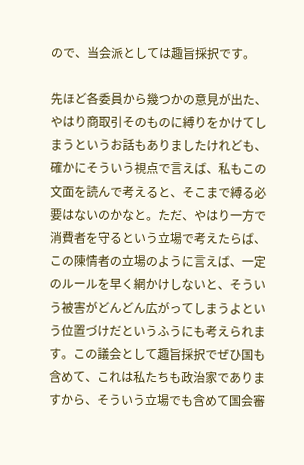ので、当会派としては趣旨採択です。

先ほど各委員から幾つかの意見が出た、やはり商取引そのものに縛りをかけてしまうというお話もありましたけれども、確かにそういう視点で言えば、私もこの文面を読んで考えると、そこまで縛る必要はないのかなと。ただ、やはり一方で消費者を守るという立場で考えたらば、この陳情者の立場のように言えば、一定のルールを早く網かけしないと、そういう被害がどんどん広がってしまうよという位置づけだというふうにも考えられます。この議会として趣旨採択でぜひ国も含めて、これは私たちも政治家でありますから、そういう立場でも含めて国会審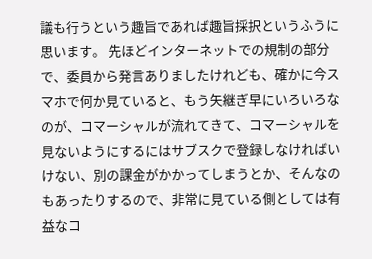議も行うという趣旨であれば趣旨採択というふうに思います。 先ほどインターネットでの規制の部分で、委員から発言ありましたけれども、確かに今スマホで何か見ていると、もう矢継ぎ早にいろいろなのが、コマーシャルが流れてきて、コマーシャルを見ないようにするにはサブスクで登録しなければいけない、別の課金がかかってしまうとか、そんなのもあったりするので、非常に見ている側としては有益なコ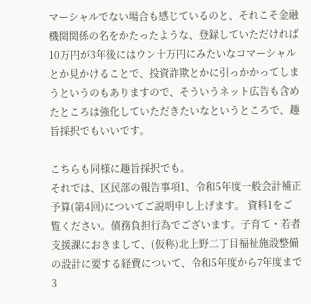マーシャルでない場合も感じているのと、それこそ金融機関関係の名をかたったような、登録していただければ10万円が3年後にはウン十万円にみたいなコマーシャルとか見かけることで、投資詐欺とかに引っかかってしまうというのもありますので、そういうネット広告も含めたところは強化していただきたいなというところで、趣旨採択でもいいです。

こちらも同様に趣旨採択でも。
それでは、区民部の報告事項1、令和5年度一般会計補正予算(第4回)についてご説明申し上げます。 資料1をご覧ください。債務負担行為でございます。子育て・若者支援課におきまして、(仮称)北上野二丁目福祉施設整備の設計に要する経費について、令和5年度から7年度まで3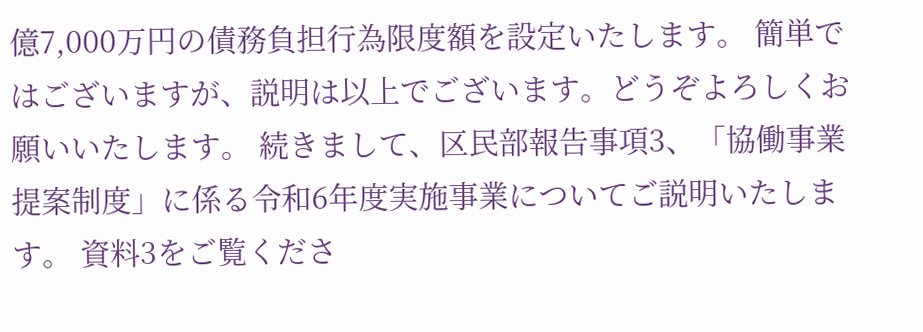億7,000万円の債務負担行為限度額を設定いたします。 簡単ではございますが、説明は以上でございます。どうぞよろしくお願いいたします。 続きまして、区民部報告事項3、「協働事業提案制度」に係る令和6年度実施事業についてご説明いたします。 資料3をご覧くださ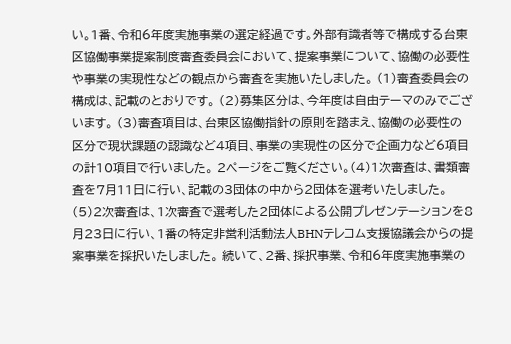い。1番、令和6年度実施事業の選定経過です。外部有識者等で構成する台東区協働事業提案制度審査委員会において、提案事業について、協働の必要性や事業の実現性などの観点から審査を実施いたしました。 (1)審査委員会の構成は、記載のとおりです。 (2)募集区分は、今年度は自由テーマのみでございます。 (3)審査項目は、台東区協働指針の原則を踏まえ、協働の必要性の区分で現状課題の認識など4項目、事業の実現性の区分で企画力など6項目の計10項目で行いました。 2ページをご覧ください。(4)1次審査は、書類審査を7月11日に行い、記載の3団体の中から2団体を選考いたしました。 (5)2次審査は、1次審査で選考した2団体による公開プレゼンテーションを8月23日に行い、1番の特定非営利活動法人BHNテレコム支援協議会からの提案事業を採択いたしました。 続いて、2番、採択事業、令和6年度実施事業の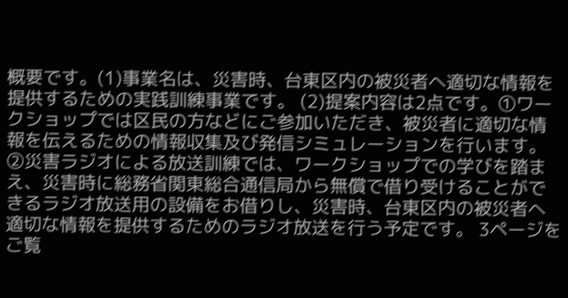概要です。(1)事業名は、災害時、台東区内の被災者へ適切な情報を提供するための実践訓練事業です。 (2)提案内容は2点です。①ワークショップでは区民の方などにご参加いただき、被災者に適切な情報を伝えるための情報収集及び発信シミュレーションを行います。②災害ラジオによる放送訓練では、ワークショップでの学びを踏まえ、災害時に総務省関東総合通信局から無償で借り受けることができるラジオ放送用の設備をお借りし、災害時、台東区内の被災者へ適切な情報を提供するためのラジオ放送を行う予定です。 3ページをご覧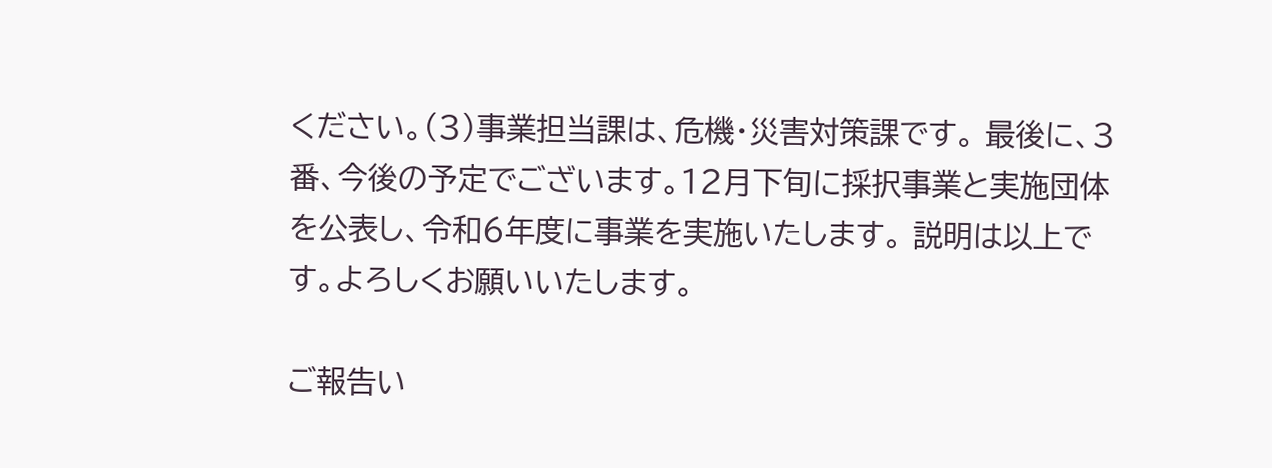ください。(3)事業担当課は、危機・災害対策課です。 最後に、3番、今後の予定でございます。12月下旬に採択事業と実施団体を公表し、令和6年度に事業を実施いたします。 説明は以上です。よろしくお願いいたします。

ご報告い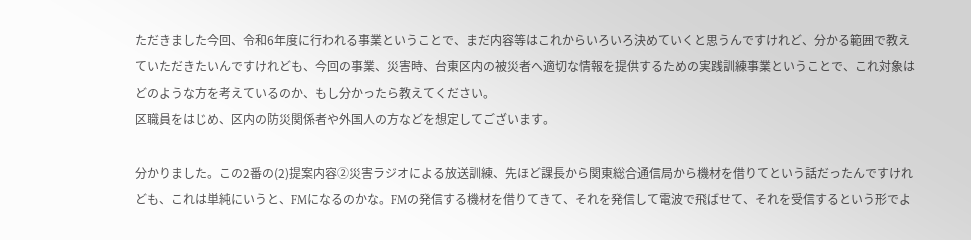ただきました今回、令和6年度に行われる事業ということで、まだ内容等はこれからいろいろ決めていくと思うんですけれど、分かる範囲で教えていただきたいんですけれども、今回の事業、災害時、台東区内の被災者へ適切な情報を提供するための実践訓練事業ということで、これ対象はどのような方を考えているのか、もし分かったら教えてください。
区職員をはじめ、区内の防災関係者や外国人の方などを想定してございます。

分かりました。この2番の(2)提案内容②災害ラジオによる放送訓練、先ほど課長から関東総合通信局から機材を借りてという話だったんですけれども、これは単純にいうと、FMになるのかな。FMの発信する機材を借りてきて、それを発信して電波で飛ばせて、それを受信するという形でよ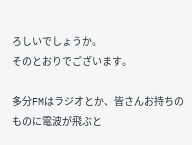ろしいでしょうか。
そのとおりでございます。

多分FMはラジオとか、皆さんお持ちのものに電波が飛ぶと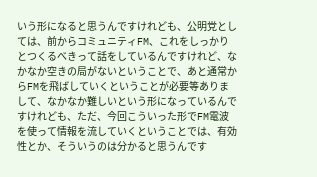いう形になると思うんですけれども、公明党としては、前からコミュニティFM、これをしっかりとつくるべきって話をしているんですけれど、なかなか空きの局がないということで、あと通常からFMを飛ばしていくということが必要等ありまして、なかなか難しいという形になっているんですけれども、ただ、今回こういった形でFM電波を使って情報を流していくということでは、有効性とか、そういうのは分かると思うんです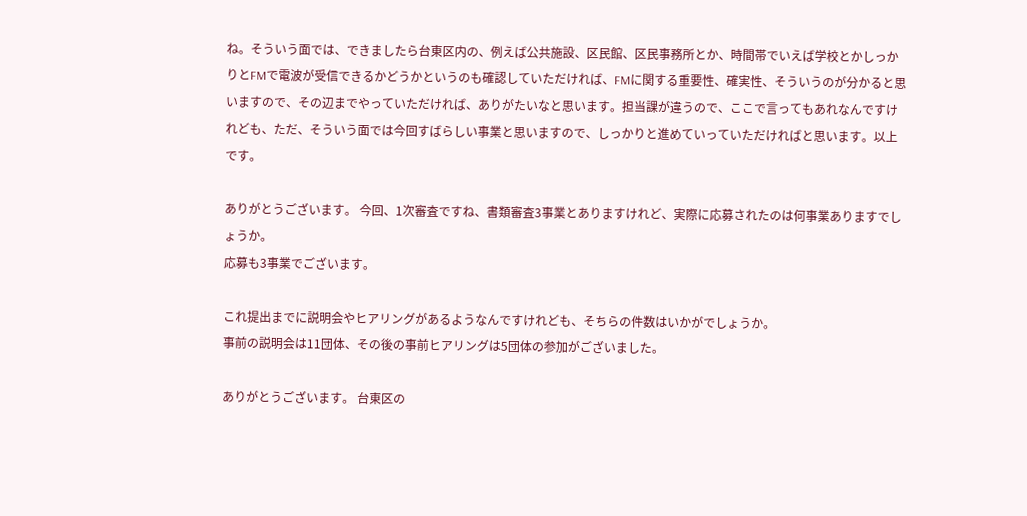ね。そういう面では、できましたら台東区内の、例えば公共施設、区民館、区民事務所とか、時間帯でいえば学校とかしっかりとFMで電波が受信できるかどうかというのも確認していただければ、FMに関する重要性、確実性、そういうのが分かると思いますので、その辺までやっていただければ、ありがたいなと思います。担当課が違うので、ここで言ってもあれなんですけれども、ただ、そういう面では今回すばらしい事業と思いますので、しっかりと進めていっていただければと思います。以上です。

ありがとうございます。 今回、1次審査ですね、書類審査3事業とありますけれど、実際に応募されたのは何事業ありますでしょうか。
応募も3事業でございます。

これ提出までに説明会やヒアリングがあるようなんですけれども、そちらの件数はいかがでしょうか。
事前の説明会は11団体、その後の事前ヒアリングは5団体の参加がございました。

ありがとうございます。 台東区の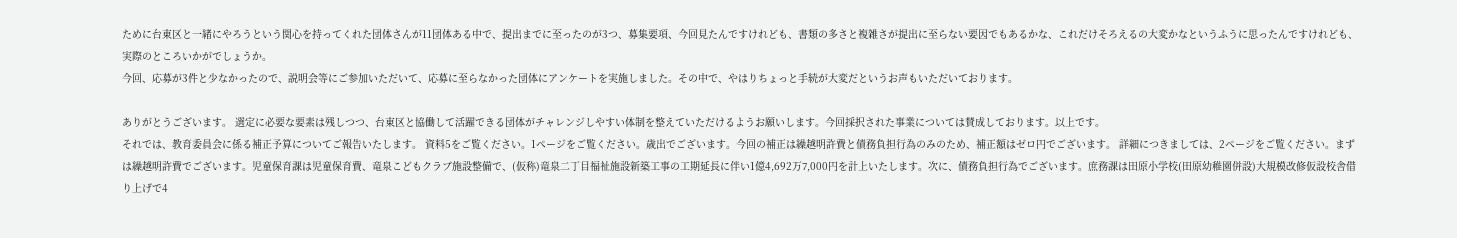ために台東区と一緒にやろうという関心を持ってくれた団体さんが11団体ある中で、提出までに至ったのが3つ、募集要項、今回見たんですけれども、書類の多さと複雑さが提出に至らない要因でもあるかな、これだけそろえるの大変かなというふうに思ったんですけれども、実際のところいかがでしょうか。
今回、応募が3件と少なかったので、説明会等にご参加いただいて、応募に至らなかった団体にアンケートを実施しました。その中で、やはりちょっと手続が大変だというお声もいただいております。

ありがとうございます。 選定に必要な要素は残しつつ、台東区と協働して活躍できる団体がチャレンジしやすい体制を整えていただけるようお願いします。今回採択された事業については賛成しております。以上です。
それでは、教育委員会に係る補正予算についてご報告いたします。 資料5をご覧ください。1ページをご覧ください。歳出でございます。今回の補正は繰越明許費と債務負担行為のみのため、補正額はゼロ円でございます。 詳細につきましては、2ページをご覧ください。まずは繰越明許費でございます。児童保育課は児童保育費、竜泉こどもクラブ施設整備で、(仮称)竜泉二丁目福祉施設新築工事の工期延長に伴い1億4,692万7,000円を計上いたします。次に、債務負担行為でございます。庶務課は田原小学校(田原幼稚園併設)大規模改修仮設校舎借り上げで4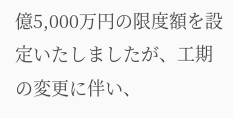億5,000万円の限度額を設定いたしましたが、工期の変更に伴い、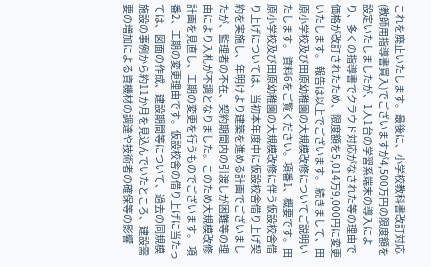これを廃止いたします。最後に、小学校教科書改訂対応(教師用指導書買入)でございますが4,500万円の限度額を設定いたしましたが、1人1台の学習系端末の導入により、多くの指導書でクラウド対応がなされた等の理由で価格が改訂されたため、限度額を5,014万9,000円に変更いたします。 報告は以上でございます。 続きまして、田原小学校及び田原幼稚園の大規模改修についてご説明いたします。 資料6をご覧ください。項番1、概要です。田原小学校及び田原幼稚園の大規模改修に伴う仮設校舎借り上げについては、当初本年度中に仮設校舎借り上げ契約を実施し、年明けより建築を進める計画でございましたが、監理者の不在、契約期間内の引渡しが困難等の理由により入札が不調となりました。このため大規模改修計画を見直し、工期の変更を行うものでございます。 項番2、工期の変更理由です。仮設校舎の借り上げに当たっては、図面の作成、建設期間等について、過去の同規模施設の事例から約11か月を見込んでいたところ、建設需要の増加による資機材の調達や技術者の確保等の影響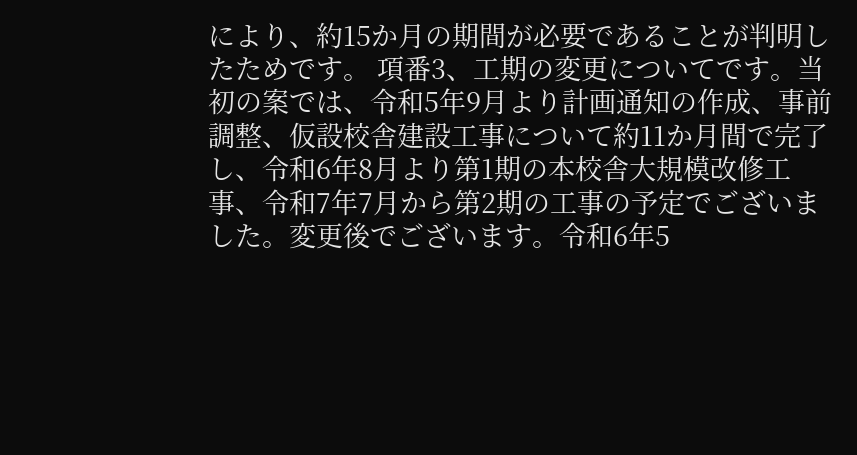により、約15か月の期間が必要であることが判明したためです。 項番3、工期の変更についてです。当初の案では、令和5年9月より計画通知の作成、事前調整、仮設校舎建設工事について約11か月間で完了し、令和6年8月より第1期の本校舎大規模改修工事、令和7年7月から第2期の工事の予定でございました。変更後でございます。令和6年5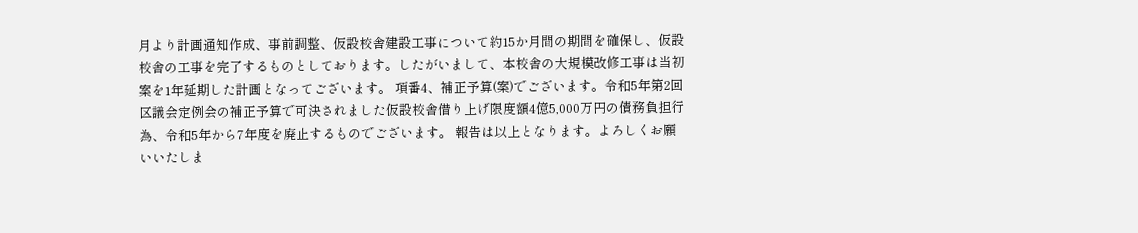月より計画通知作成、事前調整、仮設校舎建設工事について約15か月間の期間を確保し、仮設校舎の工事を完了するものとしております。したがいまして、本校舎の大規模改修工事は当初案を1年延期した計画となってございます。 項番4、補正予算(案)でございます。令和5年第2回区議会定例会の補正予算で可決されました仮設校舎借り上げ限度額4億5,000万円の債務負担行為、令和5年から7年度を廃止するものでございます。 報告は以上となります。よろしくお願いいたしま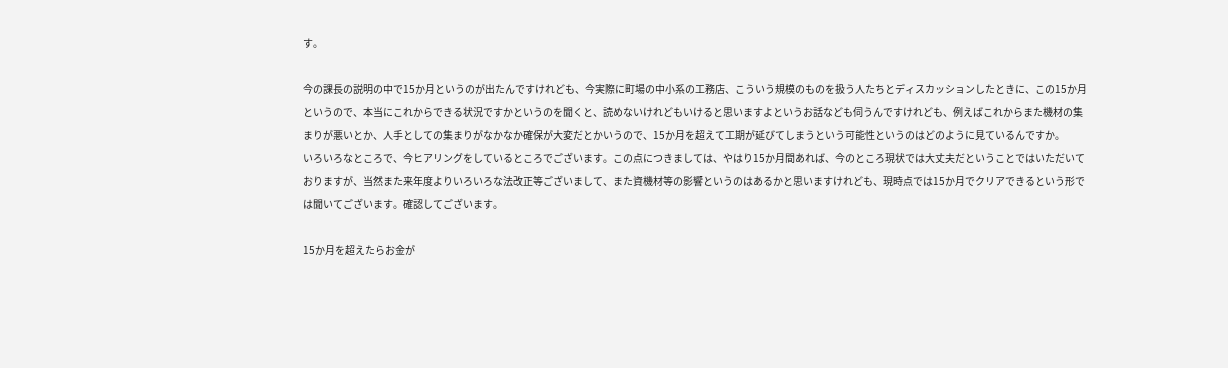す。

今の課長の説明の中で15か月というのが出たんですけれども、今実際に町場の中小系の工務店、こういう規模のものを扱う人たちとディスカッションしたときに、この15か月というので、本当にこれからできる状況ですかというのを聞くと、読めないけれどもいけると思いますよというお話なども伺うんですけれども、例えばこれからまた機材の集まりが悪いとか、人手としての集まりがなかなか確保が大変だとかいうので、15か月を超えて工期が延びてしまうという可能性というのはどのように見ているんですか。
いろいろなところで、今ヒアリングをしているところでございます。この点につきましては、やはり15か月間あれば、今のところ現状では大丈夫だということではいただいておりますが、当然また来年度よりいろいろな法改正等ございまして、また資機材等の影響というのはあるかと思いますけれども、現時点では15か月でクリアできるという形では聞いてございます。確認してございます。

15か月を超えたらお金が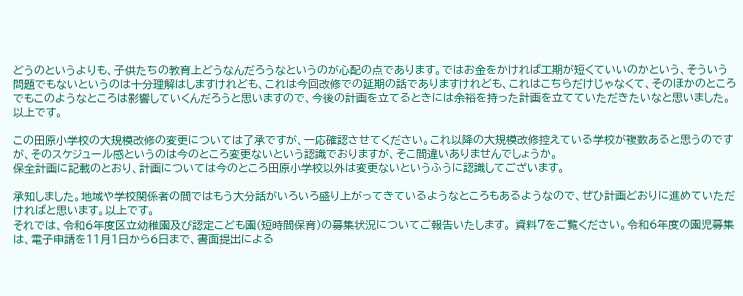どうのというよりも、子供たちの教育上どうなんだろうなというのが心配の点であります。ではお金をかければ工期が短くていいのかという、そういう問題でもないというのは十分理解はしますけれども、これは今回改修での延期の話でありますけれども、これはこちらだけじゃなくて、そのほかのところでもこのようなところは影響していくんだろうと思いますので、今後の計画を立てるときには余裕を持った計画を立てていただきたいなと思いました。以上です。

この田原小学校の大規模改修の変更については了承ですが、一応確認させてください。これ以降の大規模改修控えている学校が複数あると思うのですが、そのスケジュール感というのは今のところ変更ないという認識でおりますが、そこ間違いありませんでしょうか。
保全計画に記載のとおり、計画については今のところ田原小学校以外は変更ないというふうに認識してございます。

承知しました。地域や学校関係者の間ではもう大分話がいろいろ盛り上がってきているようなところもあるようなので、ぜひ計画どおりに進めていただければと思います。以上です。
それでは、令和6年度区立幼稚園及び認定こども園(短時間保育)の募集状況についてご報告いたします。 資料7をご覧ください。令和6年度の園児募集は、電子申請を11月1日から6日まで、書面提出による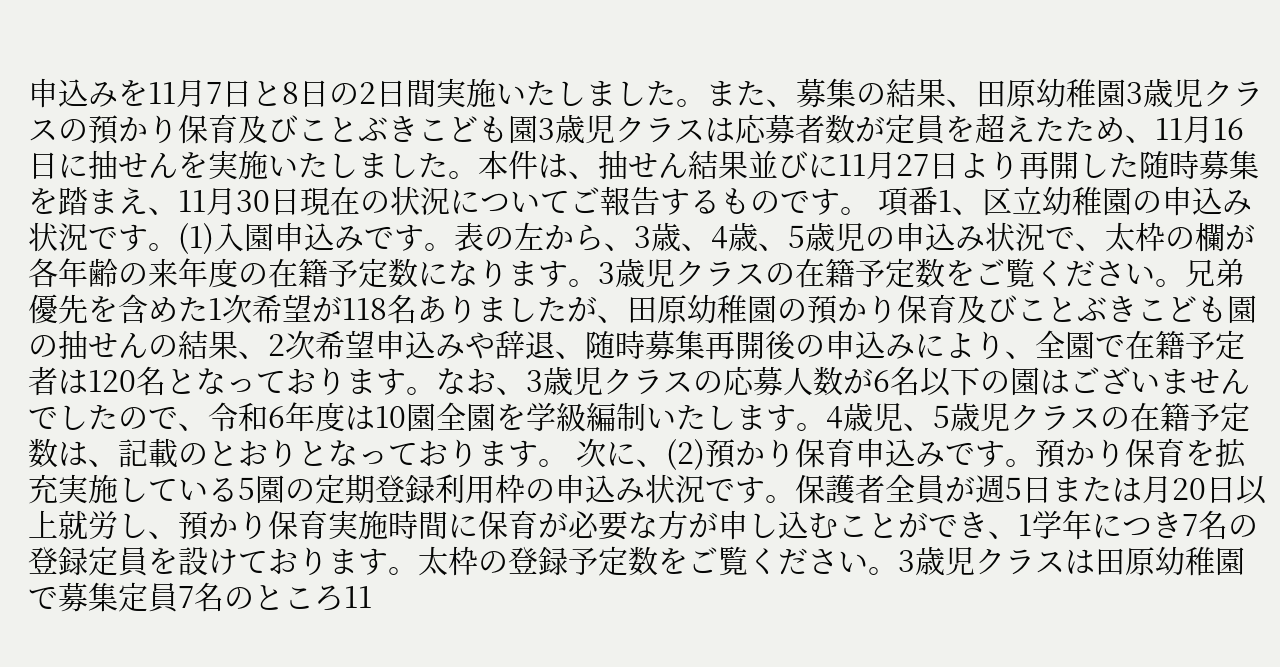申込みを11月7日と8日の2日間実施いたしました。また、募集の結果、田原幼稚園3歳児クラスの預かり保育及びことぶきこども園3歳児クラスは応募者数が定員を超えたため、11月16日に抽せんを実施いたしました。本件は、抽せん結果並びに11月27日より再開した随時募集を踏まえ、11月30日現在の状況についてご報告するものです。 項番1、区立幼稚園の申込み状況です。(1)入園申込みです。表の左から、3歳、4歳、5歳児の申込み状況で、太枠の欄が各年齢の来年度の在籍予定数になります。3歳児クラスの在籍予定数をご覧ください。兄弟優先を含めた1次希望が118名ありましたが、田原幼稚園の預かり保育及びことぶきこども園の抽せんの結果、2次希望申込みや辞退、随時募集再開後の申込みにより、全園で在籍予定者は120名となっております。なお、3歳児クラスの応募人数が6名以下の園はございませんでしたので、令和6年度は10園全園を学級編制いたします。4歳児、5歳児クラスの在籍予定数は、記載のとおりとなっております。 次に、(2)預かり保育申込みです。預かり保育を拡充実施している5園の定期登録利用枠の申込み状況です。保護者全員が週5日または月20日以上就労し、預かり保育実施時間に保育が必要な方が申し込むことができ、1学年につき7名の登録定員を設けております。太枠の登録予定数をご覧ください。3歳児クラスは田原幼稚園で募集定員7名のところ11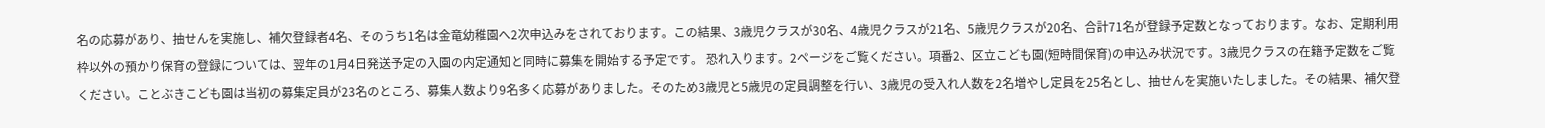名の応募があり、抽せんを実施し、補欠登録者4名、そのうち1名は金竜幼稚園へ2次申込みをされております。この結果、3歳児クラスが30名、4歳児クラスが21名、5歳児クラスが20名、合計71名が登録予定数となっております。なお、定期利用枠以外の預かり保育の登録については、翌年の1月4日発送予定の入園の内定通知と同時に募集を開始する予定です。 恐れ入ります。2ページをご覧ください。項番2、区立こども園(短時間保育)の申込み状況です。3歳児クラスの在籍予定数をご覧ください。ことぶきこども園は当初の募集定員が23名のところ、募集人数より9名多く応募がありました。そのため3歳児と5歳児の定員調整を行い、3歳児の受入れ人数を2名増やし定員を25名とし、抽せんを実施いたしました。その結果、補欠登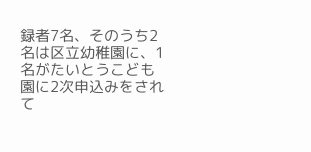録者7名、そのうち2名は区立幼稚園に、1名がたいとうこども園に2次申込みをされて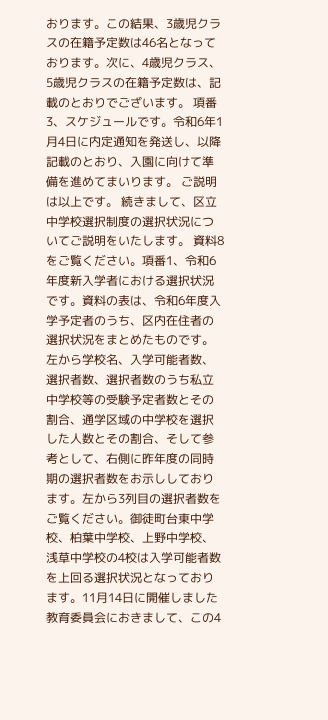おります。この結果、3歳児クラスの在籍予定数は46名となっております。次に、4歳児クラス、5歳児クラスの在籍予定数は、記載のとおりでございます。 項番3、スケジュールです。令和6年1月4日に内定通知を発送し、以降記載のとおり、入園に向けて準備を進めてまいります。 ご説明は以上です。 続きまして、区立中学校選択制度の選択状況についてご説明をいたします。 資料8をご覧ください。項番1、令和6年度新入学者における選択状況です。資料の表は、令和6年度入学予定者のうち、区内在住者の選択状況をまとめたものです。左から学校名、入学可能者数、選択者数、選択者数のうち私立中学校等の受験予定者数とその割合、通学区域の中学校を選択した人数とその割合、そして参考として、右側に昨年度の同時期の選択者数をお示ししております。左から3列目の選択者数をご覧ください。御徒町台東中学校、柏葉中学校、上野中学校、浅草中学校の4校は入学可能者数を上回る選択状況となっております。11月14日に開催しました教育委員会におきまして、この4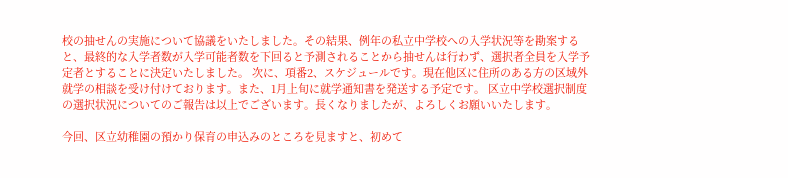校の抽せんの実施について協議をいたしました。その結果、例年の私立中学校への入学状況等を勘案すると、最終的な入学者数が入学可能者数を下回ると予測されることから抽せんは行わず、選択者全員を入学予定者とすることに決定いたしました。 次に、項番2、スケジュールです。現在他区に住所のある方の区域外就学の相談を受け付けております。また、1月上旬に就学通知書を発送する予定です。 区立中学校選択制度の選択状況についてのご報告は以上でございます。長くなりましたが、よろしくお願いいたします。

今回、区立幼稚園の預かり保育の申込みのところを見ますと、初めて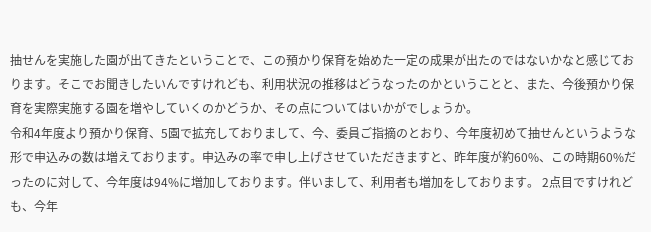抽せんを実施した園が出てきたということで、この預かり保育を始めた一定の成果が出たのではないかなと感じております。そこでお聞きしたいんですけれども、利用状況の推移はどうなったのかということと、また、今後預かり保育を実際実施する園を増やしていくのかどうか、その点についてはいかがでしょうか。
令和4年度より預かり保育、5園で拡充しておりまして、今、委員ご指摘のとおり、今年度初めて抽せんというような形で申込みの数は増えております。申込みの率で申し上げさせていただきますと、昨年度が約60%、この時期60%だったのに対して、今年度は94%に増加しております。伴いまして、利用者も増加をしております。 2点目ですけれども、今年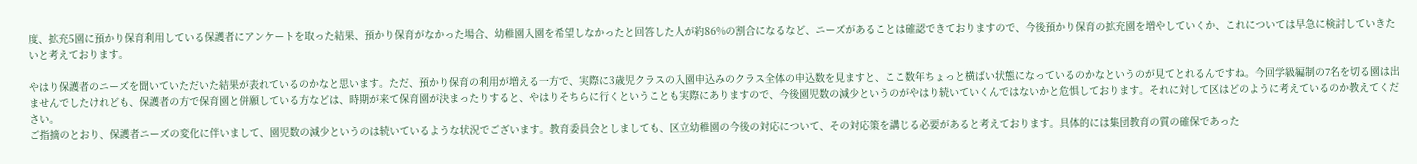度、拡充5園に預かり保育利用している保護者にアンケートを取った結果、預かり保育がなかった場合、幼稚園入園を希望しなかったと回答した人が約86%の割合になるなど、ニーズがあることは確認できておりますので、今後預かり保育の拡充園を増やしていくか、これについては早急に検討していきたいと考えております。

やはり保護者のニーズを聞いていただいた結果が表れているのかなと思います。ただ、預かり保育の利用が増える一方で、実際に3歳児クラスの入園申込みのクラス全体の申込数を見ますと、ここ数年ちょっと横ばい状態になっているのかなというのが見てとれるんですね。今回学級編制の7名を切る園は出ませんでしたけれども、保護者の方で保育園と併願している方などは、時期が来て保育園が決まったりすると、やはりそちらに行くということも実際にありますので、今後園児数の減少というのがやはり続いていくんではないかと危惧しております。それに対して区はどのように考えているのか教えてください。
ご指摘のとおり、保護者ニーズの変化に伴いまして、園児数の減少というのは続いているような状況でございます。教育委員会としましても、区立幼稚園の今後の対応について、その対応策を講じる必要があると考えております。具体的には集団教育の質の確保であった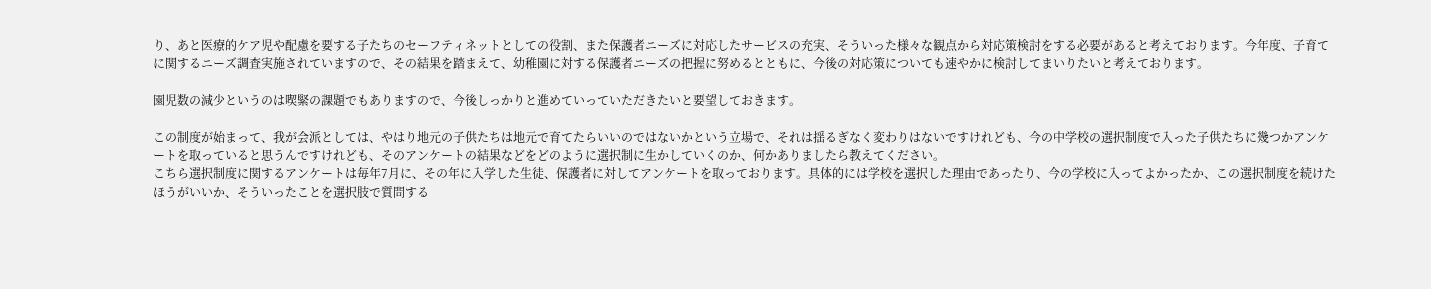り、あと医療的ケア児や配慮を要する子たちのセーフティネットとしての役割、また保護者ニーズに対応したサービスの充実、そういった様々な観点から対応策検討をする必要があると考えております。今年度、子育てに関するニーズ調査実施されていますので、その結果を踏まえて、幼稚園に対する保護者ニーズの把握に努めるとともに、今後の対応策についても速やかに検討してまいりたいと考えております。

園児数の減少というのは喫緊の課題でもありますので、今後しっかりと進めていっていただきたいと要望しておきます。

この制度が始まって、我が会派としては、やはり地元の子供たちは地元で育てたらいいのではないかという立場で、それは揺るぎなく変わりはないですけれども、今の中学校の選択制度で入った子供たちに幾つかアンケートを取っていると思うんですけれども、そのアンケートの結果などをどのように選択制に生かしていくのか、何かありましたら教えてください。
こちら選択制度に関するアンケートは毎年7月に、その年に入学した生徒、保護者に対してアンケートを取っております。具体的には学校を選択した理由であったり、今の学校に入ってよかったか、この選択制度を続けたほうがいいか、そういったことを選択肢で質問する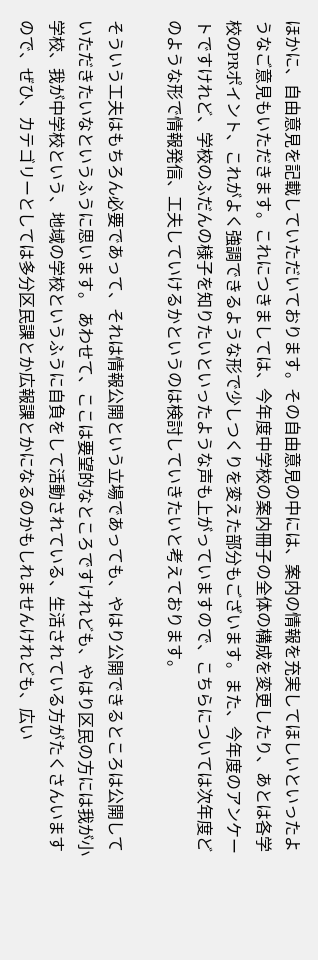ほかに、自由意見を記載していただいております。その自由意見の中には、案内の情報を充実してほしいといったようなご意見もいただきます。これにつきましては、今年度中学校の案内冊子の全体の構成を変更したり、あとは各学校のPRポイント、これがよく強調できるような形で少しつくりを変えた部分もございます。また、今年度のアンケートですけれど、学校のふだんの様子を知りたいといったような声も上がっていますので、こちらについては次年度どのような形で情報発信、工夫していけるかというのは検討していきたいと考えております。

そういう工夫はもちろん必要であって、それは情報公開という立場であっても、やはり公開できるところは公開していただきたいなというふうに思います。 あわせて、ここは要望的なところですけれども、やはり区民の方には我が小学校、我が中学校という、地域の学校というふうに自負をして活動されている、生活されている方がたくさんいますので、ぜひ、カテゴリーとしては多分区民課とか広報課とかになるのかもしれませんけれども、広い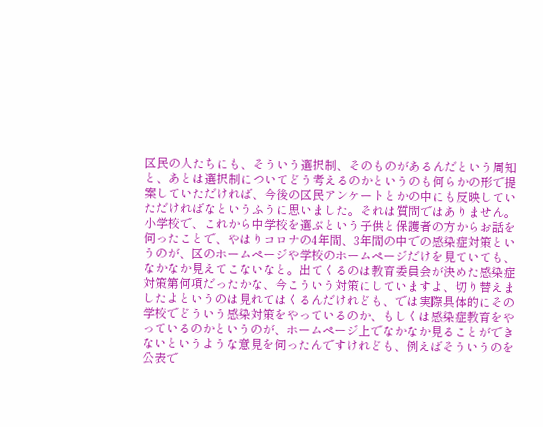区民の人たちにも、そういう選択制、そのものがあるんだという周知と、あとは選択制についてどう考えるのかというのも何らかの形で提案していただければ、今後の区民アンケートとかの中にも反映していただければなというふうに思いました。それは質問ではありません。 小学校で、これから中学校を選ぶという子供と保護者の方からお話を伺ったことで、やはりコロナの4年間、3年間の中での感染症対策というのが、区のホームページや学校のホームページだけを見ていても、なかなか見えてこないなと。出てくるのは教育委員会が決めた感染症対策第何項だったかな、今こういう対策にしていますよ、切り替えましたよというのは見れてはくるんだけれども、では実際具体的にその学校でどういう感染対策をやっているのか、もしくは感染症教育をやっているのかというのが、ホームページ上でなかなか見ることができないというような意見を伺ったんですけれども、例えばそういうのを公表で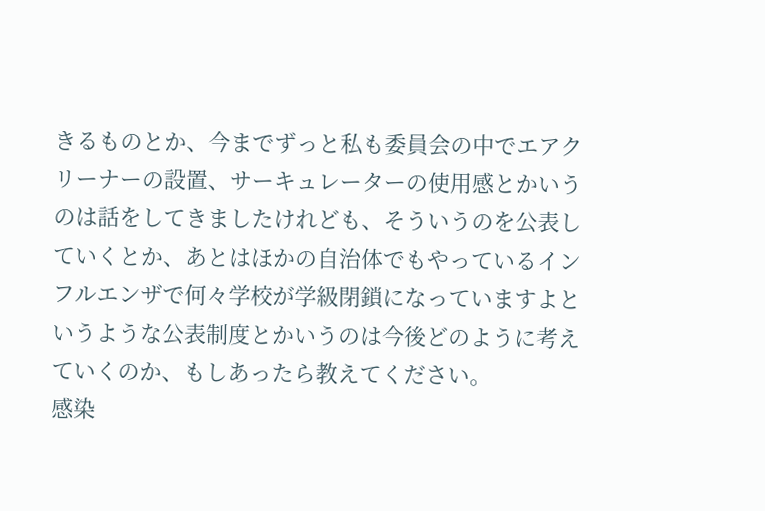きるものとか、今までずっと私も委員会の中でエアクリーナーの設置、サーキュレーターの使用感とかいうのは話をしてきましたけれども、そういうのを公表していくとか、あとはほかの自治体でもやっているインフルエンザで何々学校が学級閉鎖になっていますよというような公表制度とかいうのは今後どのように考えていくのか、もしあったら教えてください。
感染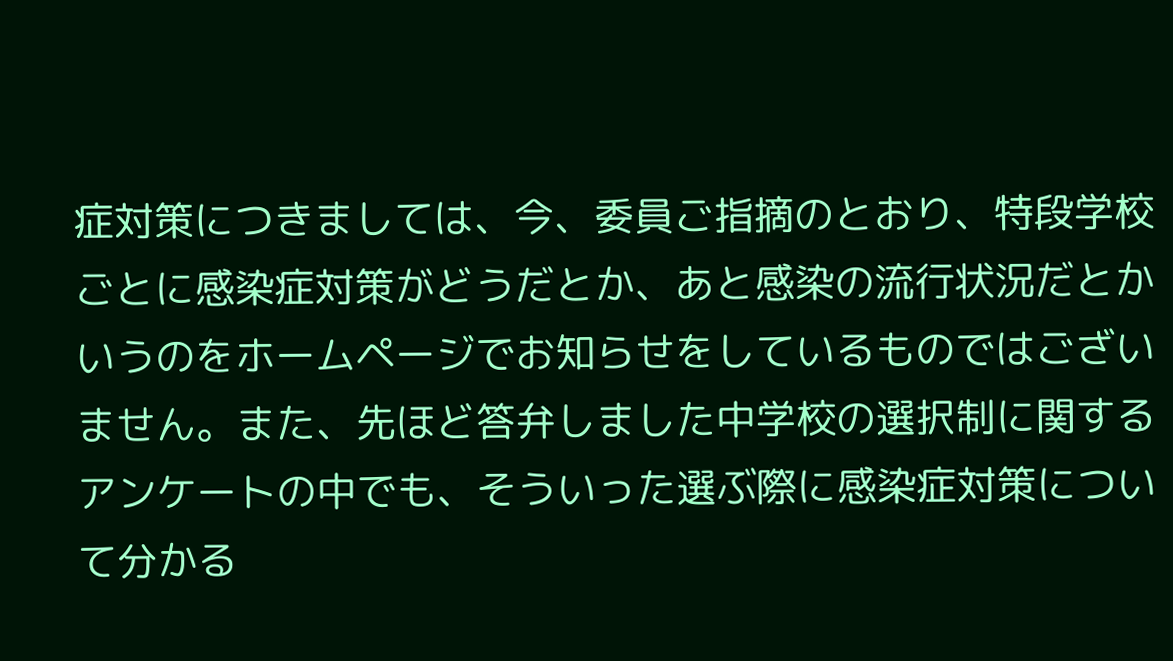症対策につきましては、今、委員ご指摘のとおり、特段学校ごとに感染症対策がどうだとか、あと感染の流行状況だとかいうのをホームページでお知らせをしているものではございません。また、先ほど答弁しました中学校の選択制に関するアンケートの中でも、そういった選ぶ際に感染症対策について分かる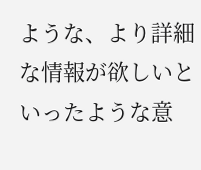ような、より詳細な情報が欲しいといったような意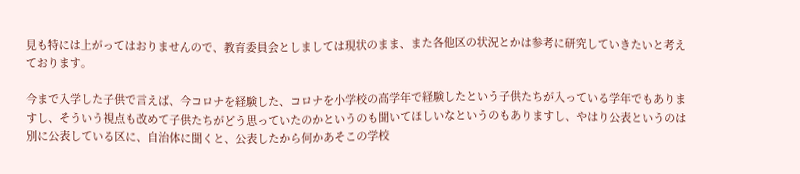見も特には上がってはおりませんので、教育委員会としましては現状のまま、また各他区の状況とかは参考に研究していきたいと考えております。

今まで入学した子供で言えば、今コロナを経験した、コロナを小学校の高学年で経験したという子供たちが入っている学年でもありますし、そういう視点も改めて子供たちがどう思っていたのかというのも聞いてほしいなというのもありますし、やはり公表というのは別に公表している区に、自治体に聞くと、公表したから何かあそこの学校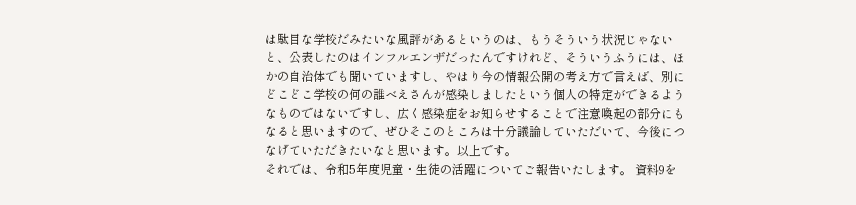は駄目な学校だみたいな風評があるというのは、もうそういう状況じゃないと、公表したのはインフルエンザだったんですけれど、そういうふうには、ほかの自治体でも聞いていますし、やはり今の情報公開の考え方で言えば、別にどこどこ学校の何の誰べえさんが感染しましたという個人の特定ができるようなものではないですし、広く感染症をお知らせすることで注意喚起の部分にもなると思いますので、ぜひそこのところは十分議論していただいて、今後につなげていただきたいなと思います。以上です。
それでは、令和5年度児童・生徒の活躍についてご報告いたします。 資料9を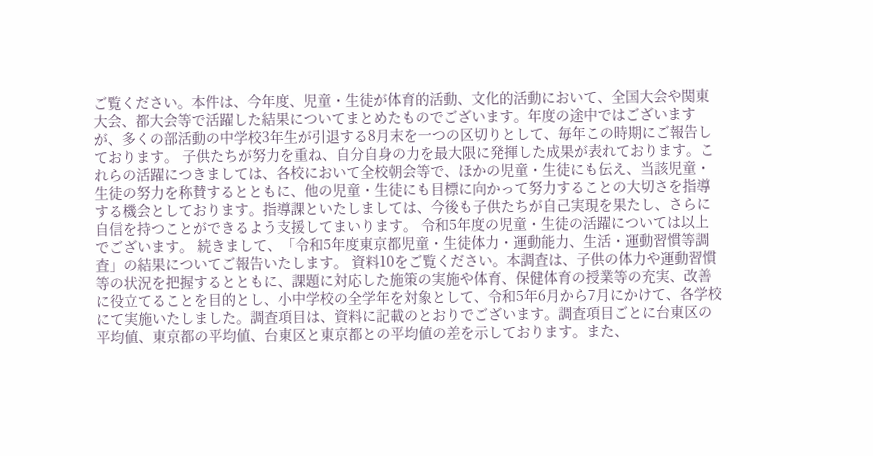ご覧ください。本件は、今年度、児童・生徒が体育的活動、文化的活動において、全国大会や関東大会、都大会等で活躍した結果についてまとめたものでございます。年度の途中ではございますが、多くの部活動の中学校3年生が引退する8月末を一つの区切りとして、毎年この時期にご報告しております。 子供たちが努力を重ね、自分自身の力を最大限に発揮した成果が表れております。これらの活躍につきましては、各校において全校朝会等で、ほかの児童・生徒にも伝え、当該児童・生徒の努力を称賛するとともに、他の児童・生徒にも目標に向かって努力することの大切さを指導する機会としております。指導課といたしましては、今後も子供たちが自己実現を果たし、さらに自信を持つことができるよう支援してまいります。 令和5年度の児童・生徒の活躍については以上でございます。 続きまして、「令和5年度東京都児童・生徒体力・運動能力、生活・運動習慣等調査」の結果についてご報告いたします。 資料10をご覧ください。本調査は、子供の体力や運動習慣等の状況を把握するとともに、課題に対応した施策の実施や体育、保健体育の授業等の充実、改善に役立てることを目的とし、小中学校の全学年を対象として、令和5年6月から7月にかけて、各学校にて実施いたしました。調査項目は、資料に記載のとおりでございます。調査項目ごとに台東区の平均値、東京都の平均値、台東区と東京都との平均値の差を示しております。また、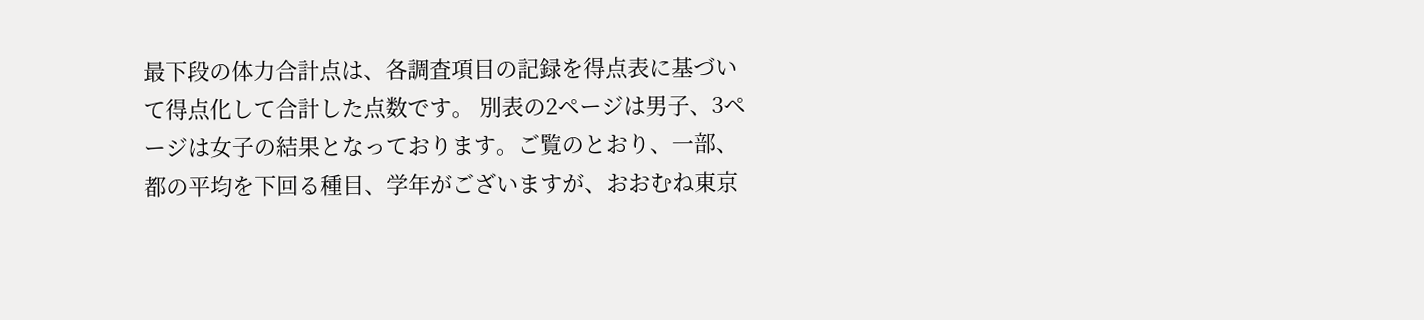最下段の体力合計点は、各調査項目の記録を得点表に基づいて得点化して合計した点数です。 別表の2ページは男子、3ページは女子の結果となっております。ご覧のとおり、一部、都の平均を下回る種目、学年がございますが、おおむね東京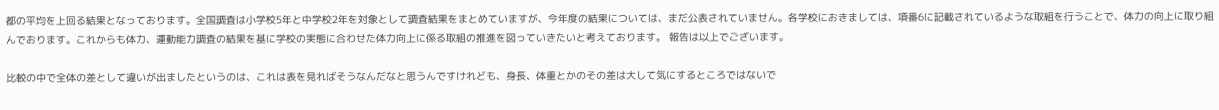都の平均を上回る結果となっております。全国調査は小学校5年と中学校2年を対象として調査結果をまとめていますが、今年度の結果については、まだ公表されていません。各学校におきましては、項番6に記載されているような取組を行うことで、体力の向上に取り組んでおります。これからも体力、運動能力調査の結果を基に学校の実態に合わせた体力向上に係る取組の推進を図っていきたいと考えております。 報告は以上でございます。

比較の中で全体の差として違いが出ましたというのは、これは表を見ればそうなんだなと思うんですけれども、身長、体重とかのその差は大して気にするところではないで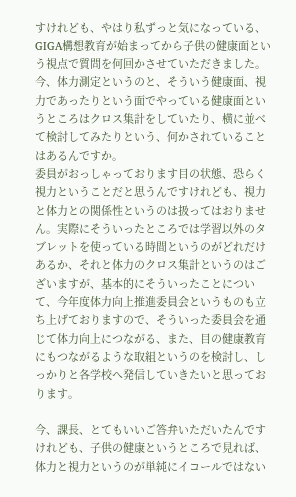すけれども、やはり私ずっと気になっている、GIGA構想教育が始まってから子供の健康面という視点で質問を何回かさせていただきました。今、体力測定というのと、そういう健康面、視力であったりという面でやっている健康面というところはクロス集計をしていたり、横に並べて検討してみたりという、何かされていることはあるんですか。
委員がおっしゃっております目の状態、恐らく視力ということだと思うんですけれども、視力と体力との関係性というのは扱ってはおりません。実際にそういったところでは学習以外のタブレットを使っている時間というのがどれだけあるか、それと体力のクロス集計というのはございますが、基本的にそういったことについて、今年度体力向上推進委員会というものも立ち上げておりますので、そういった委員会を通じて体力向上につながる、また、目の健康教育にもつながるような取組というのを検討し、しっかりと各学校へ発信していきたいと思っております。

今、課長、とてもいいご答弁いただいたんですけれども、子供の健康というところで見れば、体力と視力というのが単純にイコールではない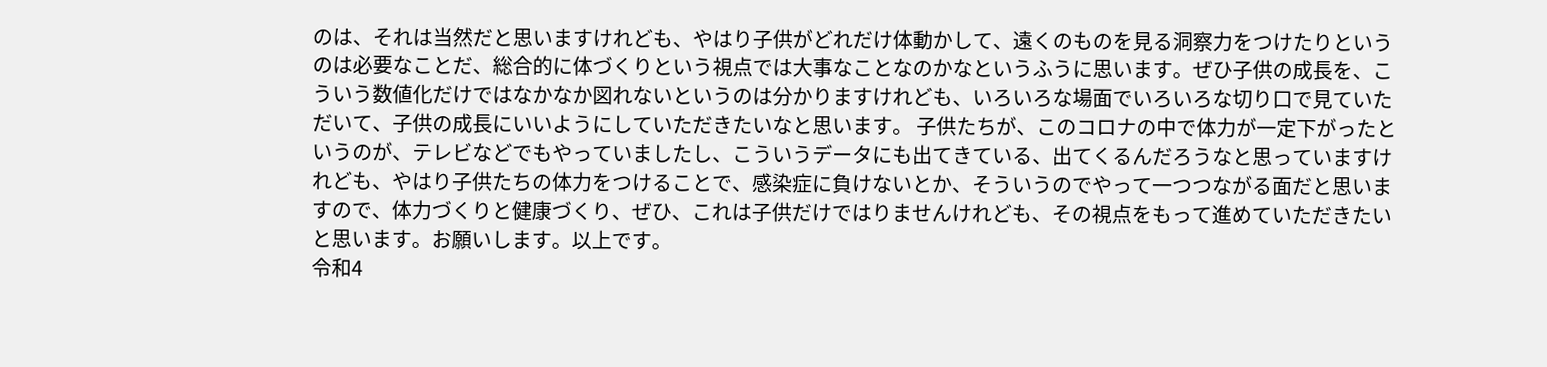のは、それは当然だと思いますけれども、やはり子供がどれだけ体動かして、遠くのものを見る洞察力をつけたりというのは必要なことだ、総合的に体づくりという視点では大事なことなのかなというふうに思います。ぜひ子供の成長を、こういう数値化だけではなかなか図れないというのは分かりますけれども、いろいろな場面でいろいろな切り口で見ていただいて、子供の成長にいいようにしていただきたいなと思います。 子供たちが、このコロナの中で体力が一定下がったというのが、テレビなどでもやっていましたし、こういうデータにも出てきている、出てくるんだろうなと思っていますけれども、やはり子供たちの体力をつけることで、感染症に負けないとか、そういうのでやって一つつながる面だと思いますので、体力づくりと健康づくり、ぜひ、これは子供だけではりませんけれども、その視点をもって進めていただきたいと思います。お願いします。以上です。
令和4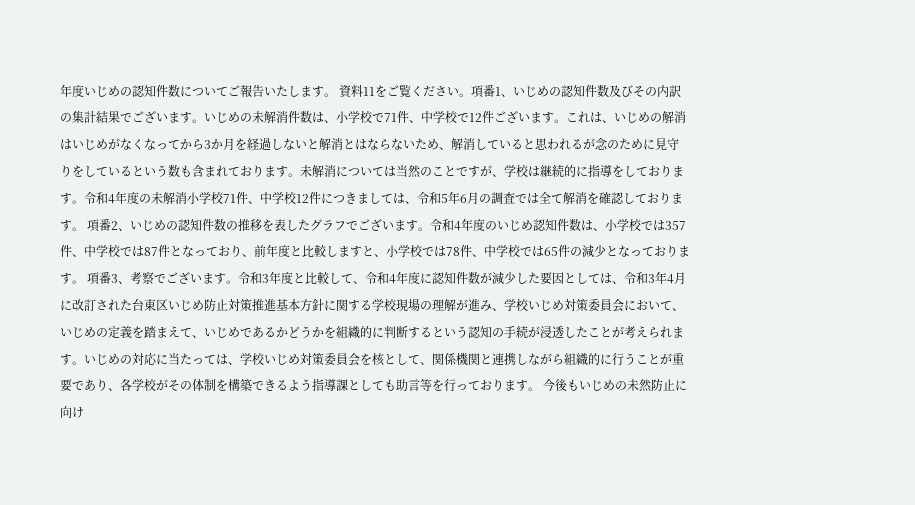年度いじめの認知件数についてご報告いたします。 資料11をご覧ください。項番1、いじめの認知件数及びその内訳の集計結果でございます。いじめの未解消件数は、小学校で71件、中学校で12件ございます。これは、いじめの解消はいじめがなくなってから3か月を経過しないと解消とはならないため、解消していると思われるが念のために見守りをしているという数も含まれております。未解消については当然のことですが、学校は継続的に指導をしております。令和4年度の未解消小学校71件、中学校12件につきましては、令和5年6月の調査では全て解消を確認しております。 項番2、いじめの認知件数の推移を表したグラフでございます。令和4年度のいじめ認知件数は、小学校では357件、中学校では87件となっており、前年度と比較しますと、小学校では78件、中学校では65件の減少となっております。 項番3、考察でございます。令和3年度と比較して、令和4年度に認知件数が減少した要因としては、令和3年4月に改訂された台東区いじめ防止対策推進基本方針に関する学校現場の理解が進み、学校いじめ対策委員会において、いじめの定義を踏まえて、いじめであるかどうかを組織的に判断するという認知の手続が浸透したことが考えられます。いじめの対応に当たっては、学校いじめ対策委員会を核として、関係機関と連携しながら組織的に行うことが重要であり、各学校がその体制を構築できるよう指導課としても助言等を行っております。 今後もいじめの未然防止に向け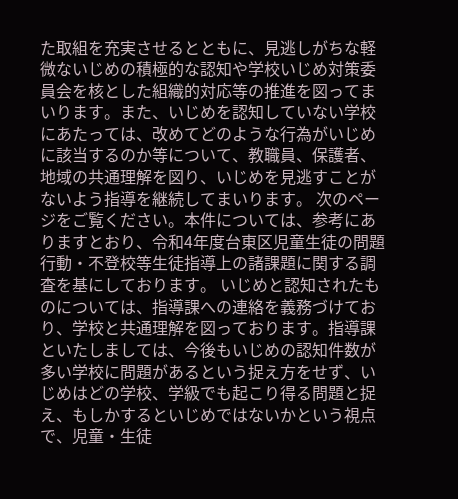た取組を充実させるとともに、見逃しがちな軽微ないじめの積極的な認知や学校いじめ対策委員会を核とした組織的対応等の推進を図ってまいります。また、いじめを認知していない学校にあたっては、改めてどのような行為がいじめに該当するのか等について、教職員、保護者、地域の共通理解を図り、いじめを見逃すことがないよう指導を継続してまいります。 次のページをご覧ください。本件については、参考にありますとおり、令和4年度台東区児童生徒の問題行動・不登校等生徒指導上の諸課題に関する調査を基にしております。 いじめと認知されたものについては、指導課への連絡を義務づけており、学校と共通理解を図っております。指導課といたしましては、今後もいじめの認知件数が多い学校に問題があるという捉え方をせず、いじめはどの学校、学級でも起こり得る問題と捉え、もしかするといじめではないかという視点で、児童・生徒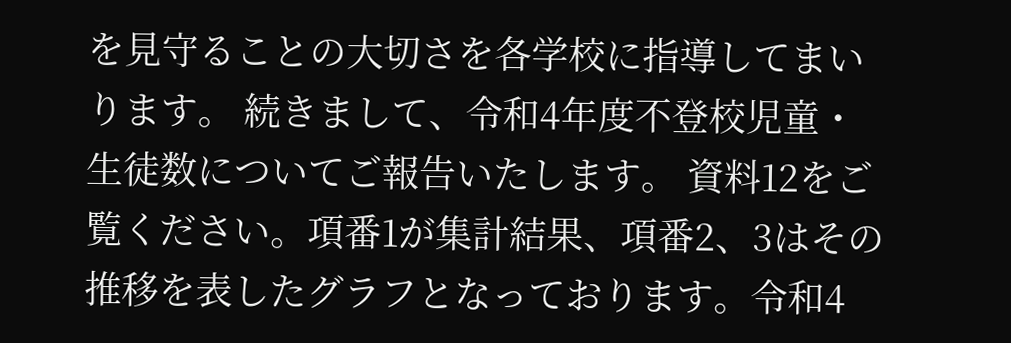を見守ることの大切さを各学校に指導してまいります。 続きまして、令和4年度不登校児童・生徒数についてご報告いたします。 資料12をご覧ください。項番1が集計結果、項番2、3はその推移を表したグラフとなっております。令和4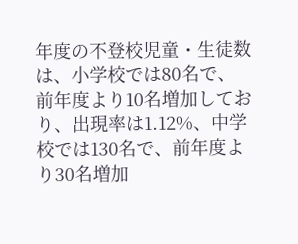年度の不登校児童・生徒数は、小学校では80名で、前年度より10名増加しており、出現率は1.12%、中学校では130名で、前年度より30名増加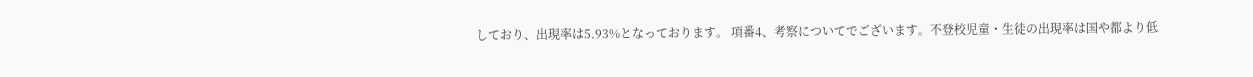しており、出現率は5.93%となっております。 項番4、考察についてでございます。不登校児童・生徒の出現率は国や都より低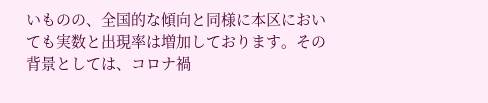いものの、全国的な傾向と同様に本区においても実数と出現率は増加しております。その背景としては、コロナ禍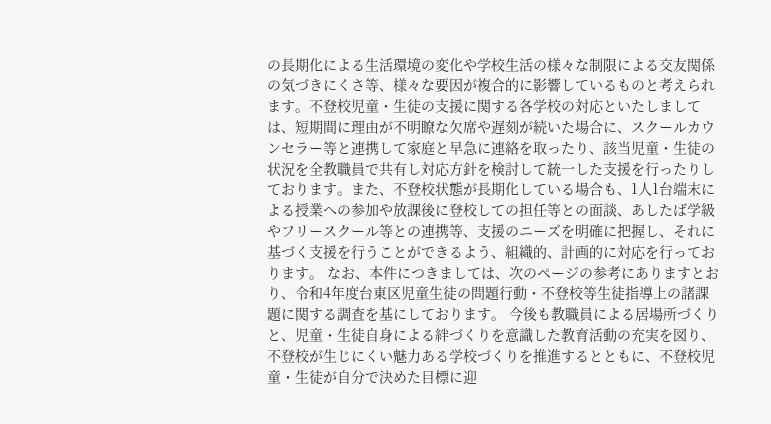の長期化による生活環境の変化や学校生活の様々な制限による交友関係の気づきにくさ等、様々な要因が複合的に影響しているものと考えられます。不登校児童・生徒の支援に関する各学校の対応といたしましては、短期間に理由が不明瞭な欠席や遅刻が続いた場合に、スクールカウンセラー等と連携して家庭と早急に連絡を取ったり、該当児童・生徒の状況を全教職員で共有し対応方針を検討して統一した支援を行ったりしております。また、不登校状態が長期化している場合も、1人1台端末による授業への参加や放課後に登校しての担任等との面談、あしたば学級やフリースクール等との連携等、支援のニーズを明確に把握し、それに基づく支援を行うことができるよう、組織的、計画的に対応を行っております。 なお、本件につきましては、次のページの参考にありますとおり、令和4年度台東区児童生徒の問題行動・不登校等生徒指導上の諸課題に関する調査を基にしております。 今後も教職員による居場所づくりと、児童・生徒自身による絆づくりを意識した教育活動の充実を図り、不登校が生じにくい魅力ある学校づくりを推進するとともに、不登校児童・生徒が自分で決めた目標に迎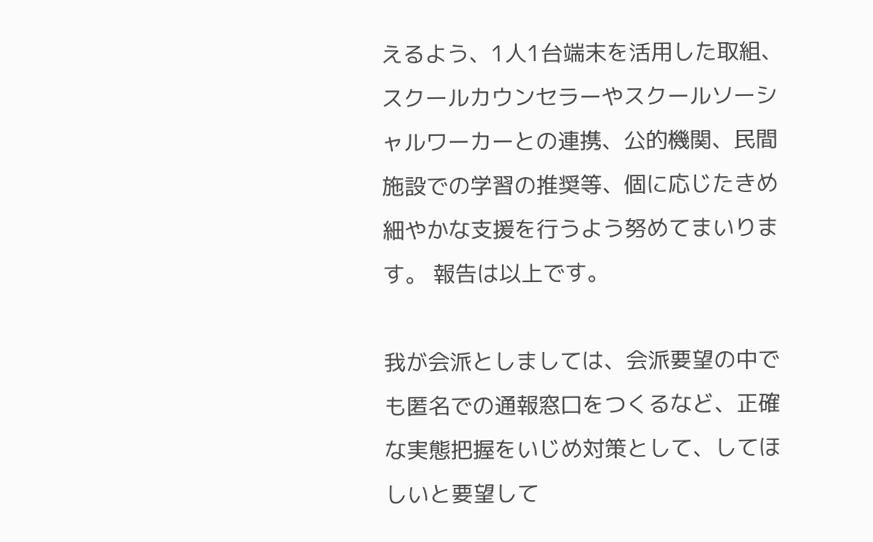えるよう、1人1台端末を活用した取組、スクールカウンセラーやスクールソーシャルワーカーとの連携、公的機関、民間施設での学習の推奨等、個に応じたきめ細やかな支援を行うよう努めてまいります。 報告は以上です。

我が会派としましては、会派要望の中でも匿名での通報窓口をつくるなど、正確な実態把握をいじめ対策として、してほしいと要望して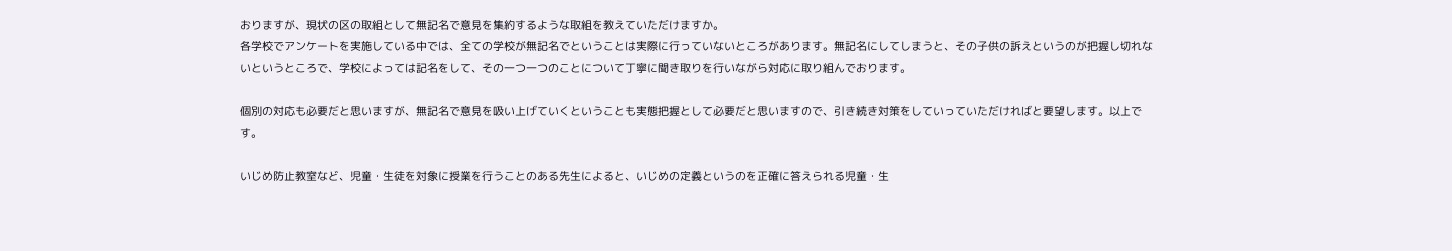おりますが、現状の区の取組として無記名で意見を集約するような取組を教えていただけますか。
各学校でアンケートを実施している中では、全ての学校が無記名でということは実際に行っていないところがあります。無記名にしてしまうと、その子供の訴えというのが把握し切れないというところで、学校によっては記名をして、その一つ一つのことについて丁寧に聞き取りを行いながら対応に取り組んでおります。

個別の対応も必要だと思いますが、無記名で意見を吸い上げていくということも実態把握として必要だと思いますので、引き続き対策をしていっていただければと要望します。以上です。

いじめ防止教室など、児童・生徒を対象に授業を行うことのある先生によると、いじめの定義というのを正確に答えられる児童・生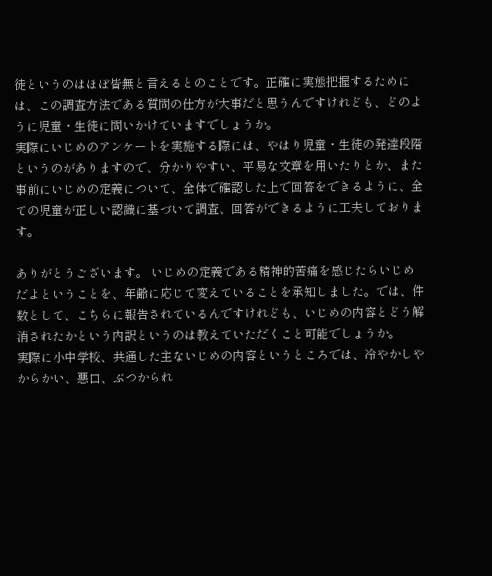徒というのはほぼ皆無と言えるとのことです。正確に実態把握するためには、この調査方法である質問の仕方が大事だと思うんですけれども、どのように児童・生徒に問いかけていますでしょうか。
実際にいじめのアンケートを実施する際には、やはり児童・生徒の発達段階というのがありますので、分かりやすい、平易な文章を用いたりとか、また事前にいじめの定義について、全体で確認した上で回答をできるように、全ての児童が正しい認識に基づいて調査、回答ができるように工夫しております。

ありがとうございます。 いじめの定義である精神的苦痛を感じたらいじめだよということを、年齢に応じて変えていることを承知しました。では、件数として、こちらに報告されているんですけれども、いじめの内容とどう解消されたかという内訳というのは教えていただくこと可能でしょうか。
実際に小中学校、共通した主ないじめの内容というところでは、冷やかしやからかい、悪口、ぶつかられ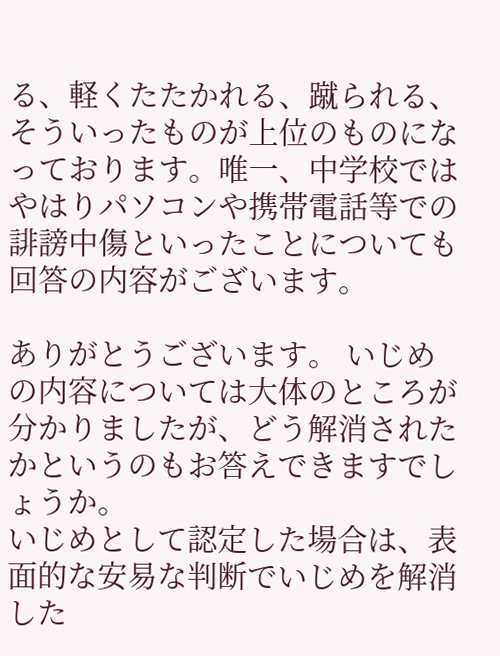る、軽くたたかれる、蹴られる、そういったものが上位のものになっております。唯一、中学校ではやはりパソコンや携帯電話等での誹謗中傷といったことについても回答の内容がございます。

ありがとうございます。 いじめの内容については大体のところが分かりましたが、どう解消されたかというのもお答えできますでしょうか。
いじめとして認定した場合は、表面的な安易な判断でいじめを解消した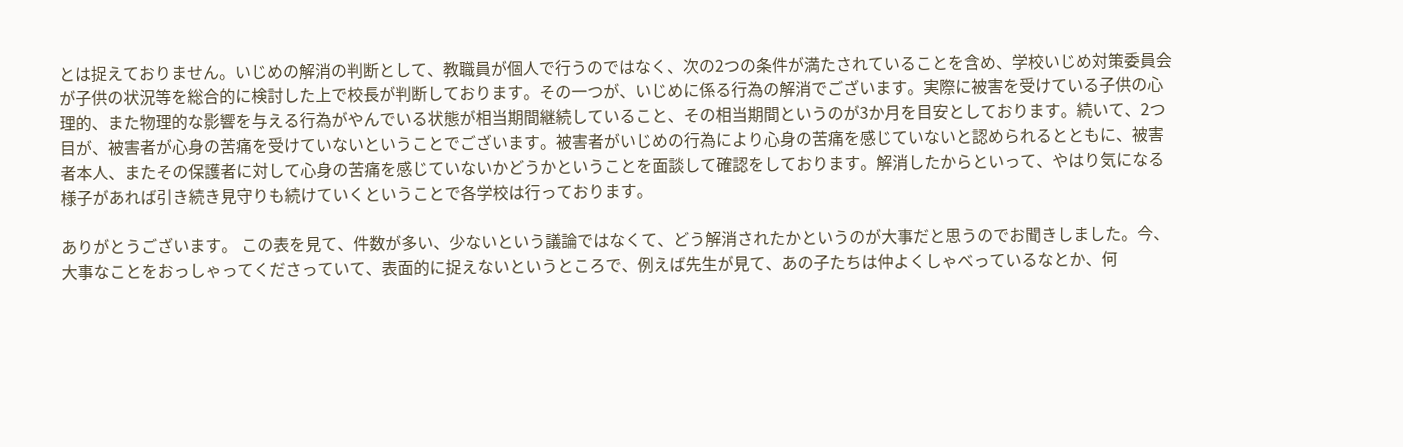とは捉えておりません。いじめの解消の判断として、教職員が個人で行うのではなく、次の2つの条件が満たされていることを含め、学校いじめ対策委員会が子供の状況等を総合的に検討した上で校長が判断しております。その一つが、いじめに係る行為の解消でございます。実際に被害を受けている子供の心理的、また物理的な影響を与える行為がやんでいる状態が相当期間継続していること、その相当期間というのが3か月を目安としております。続いて、2つ目が、被害者が心身の苦痛を受けていないということでございます。被害者がいじめの行為により心身の苦痛を感じていないと認められるとともに、被害者本人、またその保護者に対して心身の苦痛を感じていないかどうかということを面談して確認をしております。解消したからといって、やはり気になる様子があれば引き続き見守りも続けていくということで各学校は行っております。

ありがとうございます。 この表を見て、件数が多い、少ないという議論ではなくて、どう解消されたかというのが大事だと思うのでお聞きしました。今、大事なことをおっしゃってくださっていて、表面的に捉えないというところで、例えば先生が見て、あの子たちは仲よくしゃべっているなとか、何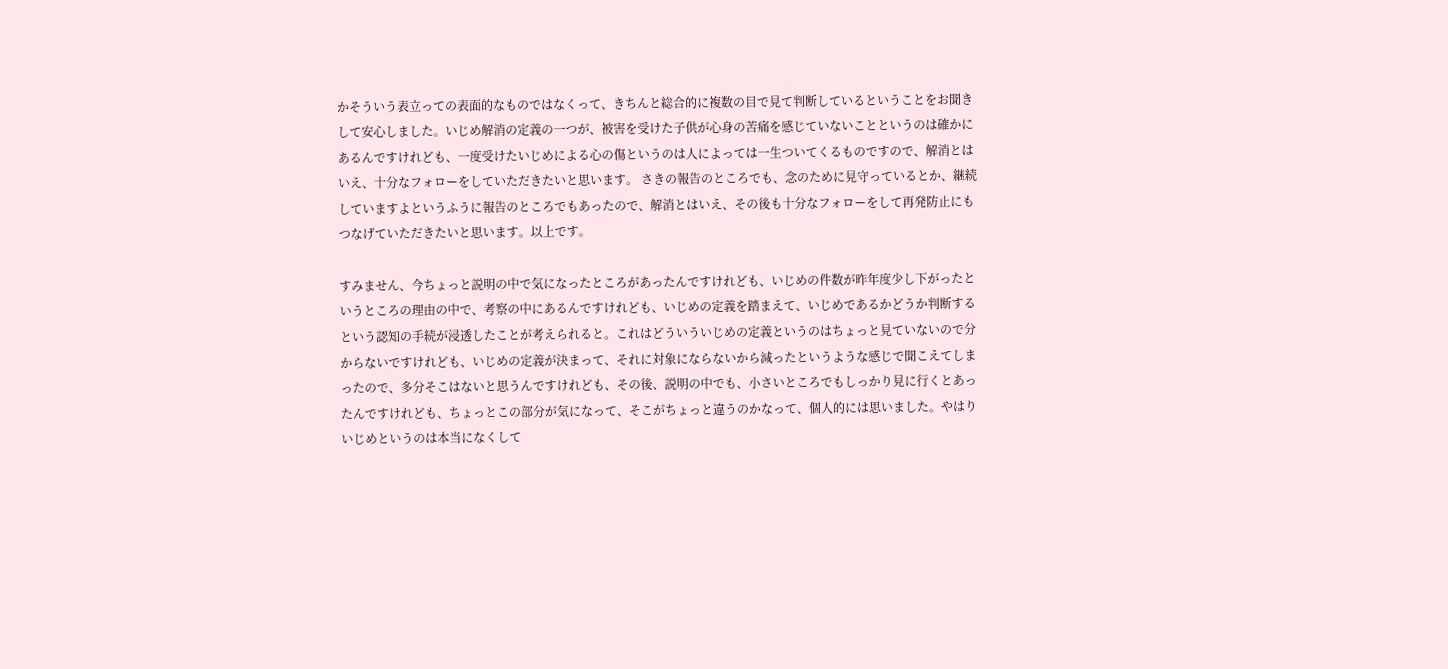かそういう表立っての表面的なものではなくって、きちんと総合的に複数の目で見て判断しているということをお聞きして安心しました。いじめ解消の定義の一つが、被害を受けた子供が心身の苦痛を感じていないことというのは確かにあるんですけれども、一度受けたいじめによる心の傷というのは人によっては一生ついてくるものですので、解消とはいえ、十分なフォローをしていただきたいと思います。 さきの報告のところでも、念のために見守っているとか、継続していますよというふうに報告のところでもあったので、解消とはいえ、その後も十分なフォローをして再発防止にもつなげていただきたいと思います。以上です。

すみません、今ちょっと説明の中で気になったところがあったんですけれども、いじめの件数が昨年度少し下がったというところの理由の中で、考察の中にあるんですけれども、いじめの定義を踏まえて、いじめであるかどうか判断するという認知の手続が浸透したことが考えられると。これはどういういじめの定義というのはちょっと見ていないので分からないですけれども、いじめの定義が決まって、それに対象にならないから減ったというような感じで聞こえてしまったので、多分そこはないと思うんですけれども、その後、説明の中でも、小さいところでもしっかり見に行くとあったんですけれども、ちょっとこの部分が気になって、そこがちょっと違うのかなって、個人的には思いました。やはりいじめというのは本当になくして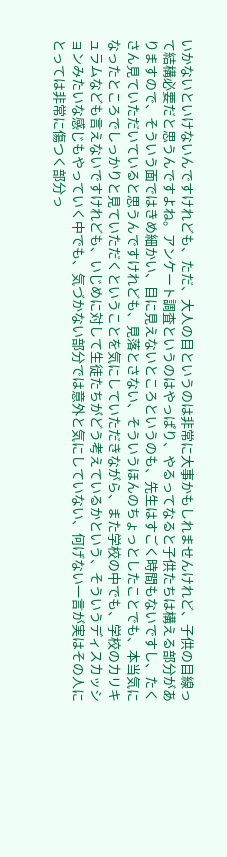いかないといけないんですけれども、ただ、大人の目というのは非常に大事かもしれませんけれど、子供の目線って結構必要だと思うんですよね。アンケート調査というのはやっぱり、やるってなると子供たちは構える部分がありますので、そういう面ではきめ細かい、目に見えないところというのも、先生はすごく時間もないですし、たくさん見ていただいていると思うんですけれども、見落とさない、そういうほんのちょっとしたことでも、本当気になったところでしっかりと見ていただくということを気にしていただきながら、また学校の中でも、学校のカリキュラムなども言えないですけれども、いじめに対して生徒たちがどう考えているかという、そういうディスカッションみたいな感じもやっていく中でも、気づかない部分では意外と気にしていない、何げない一言が実はその人にとっては非常に傷つく部分っ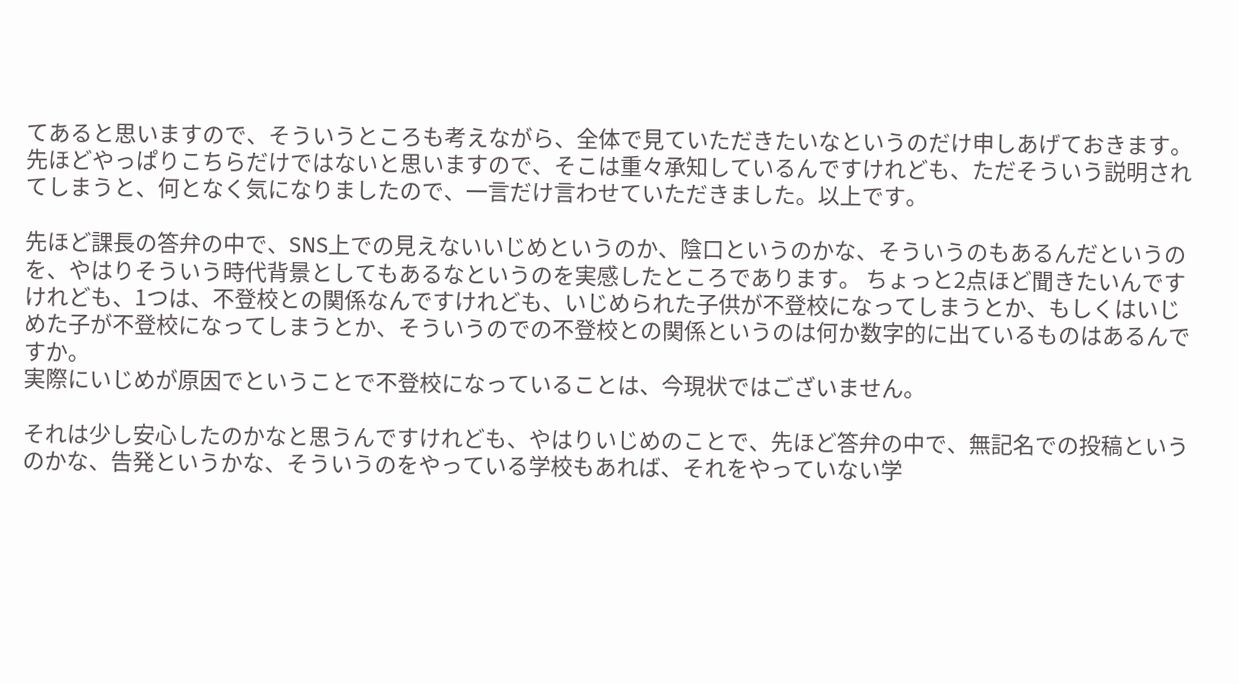てあると思いますので、そういうところも考えながら、全体で見ていただきたいなというのだけ申しあげておきます。 先ほどやっぱりこちらだけではないと思いますので、そこは重々承知しているんですけれども、ただそういう説明されてしまうと、何となく気になりましたので、一言だけ言わせていただきました。以上です。

先ほど課長の答弁の中で、SNS上での見えないいじめというのか、陰口というのかな、そういうのもあるんだというのを、やはりそういう時代背景としてもあるなというのを実感したところであります。 ちょっと2点ほど聞きたいんですけれども、1つは、不登校との関係なんですけれども、いじめられた子供が不登校になってしまうとか、もしくはいじめた子が不登校になってしまうとか、そういうのでの不登校との関係というのは何か数字的に出ているものはあるんですか。
実際にいじめが原因でということで不登校になっていることは、今現状ではございません。

それは少し安心したのかなと思うんですけれども、やはりいじめのことで、先ほど答弁の中で、無記名での投稿というのかな、告発というかな、そういうのをやっている学校もあれば、それをやっていない学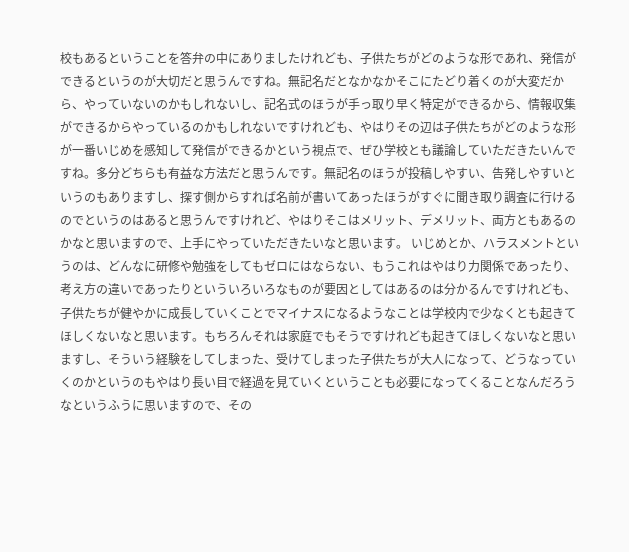校もあるということを答弁の中にありましたけれども、子供たちがどのような形であれ、発信ができるというのが大切だと思うんですね。無記名だとなかなかそこにたどり着くのが大変だから、やっていないのかもしれないし、記名式のほうが手っ取り早く特定ができるから、情報収集ができるからやっているのかもしれないですけれども、やはりその辺は子供たちがどのような形が一番いじめを感知して発信ができるかという視点で、ぜひ学校とも議論していただきたいんですね。多分どちらも有益な方法だと思うんです。無記名のほうが投稿しやすい、告発しやすいというのもありますし、探す側からすれば名前が書いてあったほうがすぐに聞き取り調査に行けるのでというのはあると思うんですけれど、やはりそこはメリット、デメリット、両方ともあるのかなと思いますので、上手にやっていただきたいなと思います。 いじめとか、ハラスメントというのは、どんなに研修や勉強をしてもゼロにはならない、もうこれはやはり力関係であったり、考え方の違いであったりといういろいろなものが要因としてはあるのは分かるんですけれども、子供たちが健やかに成長していくことでマイナスになるようなことは学校内で少なくとも起きてほしくないなと思います。もちろんそれは家庭でもそうですけれども起きてほしくないなと思いますし、そういう経験をしてしまった、受けてしまった子供たちが大人になって、どうなっていくのかというのもやはり長い目で経過を見ていくということも必要になってくることなんだろうなというふうに思いますので、その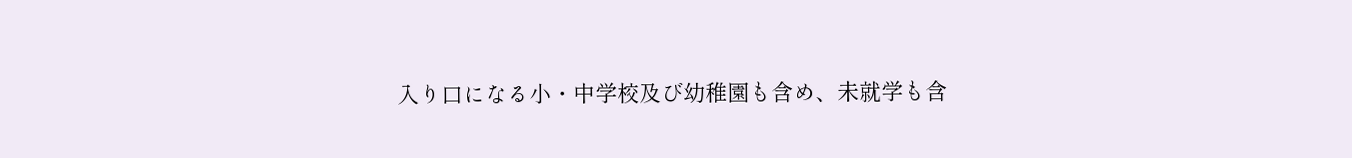入り口になる小・中学校及び幼稚園も含め、未就学も含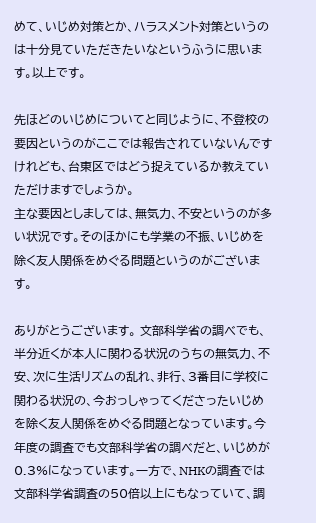めて、いじめ対策とか、ハラスメント対策というのは十分見ていただきたいなというふうに思います。以上です。

先ほどのいじめについてと同じように、不登校の要因というのがここでは報告されていないんですけれども、台東区ではどう捉えているか教えていただけますでしょうか。
主な要因としましては、無気力、不安というのが多い状況です。そのほかにも学業の不振、いじめを除く友人関係をめぐる問題というのがございます。

ありがとうございます。 文部科学省の調べでも、半分近くが本人に関わる状況のうちの無気力、不安、次に生活リズムの乱れ、非行、3番目に学校に関わる状況の、今おっしゃってくださったいじめを除く友人関係をめぐる問題となっています。今年度の調査でも文部科学省の調べだと、いじめが0.3%になっています。一方で、NHKの調査では文部科学省調査の50倍以上にもなっていて、調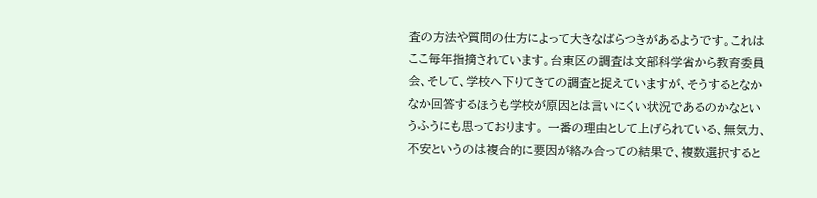査の方法や質問の仕方によって大きなばらつきがあるようです。これはここ毎年指摘されています。台東区の調査は文部科学省から教育委員会、そして、学校へ下りてきての調査と捉えていますが、そうするとなかなか回答するほうも学校が原因とは言いにくい状況であるのかなというふうにも思っております。 一番の理由として上げられている、無気力、不安というのは複合的に要因が絡み合っての結果で、複数選択すると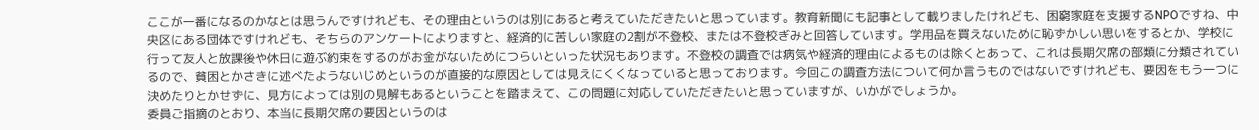ここが一番になるのかなとは思うんですけれども、その理由というのは別にあると考えていただきたいと思っています。教育新聞にも記事として載りましたけれども、困窮家庭を支援するNPOですね、中央区にある団体ですけれども、そちらのアンケートによりますと、経済的に苦しい家庭の2割が不登校、または不登校ぎみと回答しています。学用品を買えないために恥ずかしい思いをするとか、学校に行って友人と放課後や休日に遊ぶ約束をするのがお金がないためにつらいといった状況もあります。不登校の調査では病気や経済的理由によるものは除くとあって、これは長期欠席の部類に分類されているので、貧困とかさきに述べたようないじめというのが直接的な原因としては見えにくくなっていると思っております。今回この調査方法について何か言うものではないですけれども、要因をもう一つに決めたりとかせずに、見方によっては別の見解もあるということを踏まえて、この問題に対応していただきたいと思っていますが、いかがでしょうか。
委員ご指摘のとおり、本当に長期欠席の要因というのは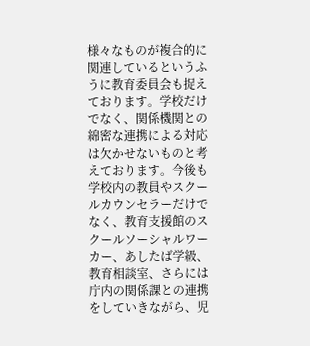様々なものが複合的に関連しているというふうに教育委員会も捉えております。学校だけでなく、関係機関との綿密な連携による対応は欠かせないものと考えております。今後も学校内の教員やスクールカウンセラーだけでなく、教育支援館のスクールソーシャルワーカー、あしたば学級、教育相談室、さらには庁内の関係課との連携をしていきながら、児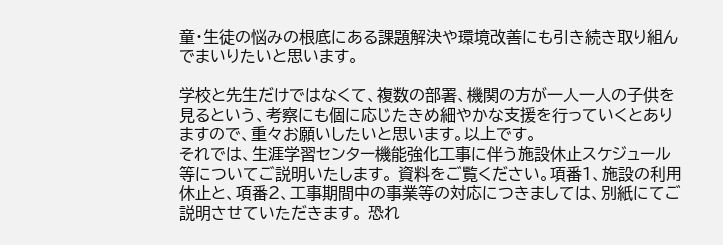童・生徒の悩みの根底にある課題解決や環境改善にも引き続き取り組んでまいりたいと思います。

学校と先生だけではなくて、複数の部署、機関の方が一人一人の子供を見るという、考察にも個に応じたきめ細やかな支援を行っていくとありますので、重々お願いしたいと思います。以上です。
それでは、生涯学習センター機能強化工事に伴う施設休止スケジュール等についてご説明いたします。 資料をご覧ください。項番1、施設の利用休止と、項番2、工事期間中の事業等の対応につきましては、別紙にてご説明させていただきます。 恐れ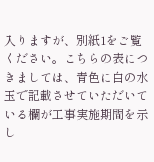入りますが、別紙1をご覧ください。こちらの表につきましては、青色に白の水玉で記載させていただいている欄が工事実施期間を示し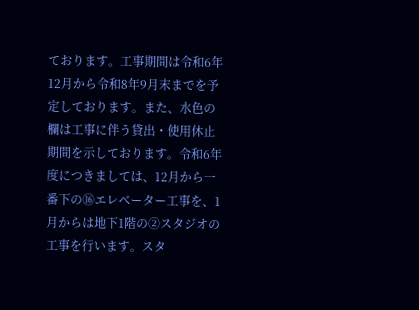ております。工事期間は令和6年12月から令和8年9月末までを予定しております。また、水色の欄は工事に伴う貸出・使用休止期間を示しております。令和6年度につきましては、12月から一番下の⑯エレベーター工事を、1月からは地下1階の②スタジオの工事を行います。スタ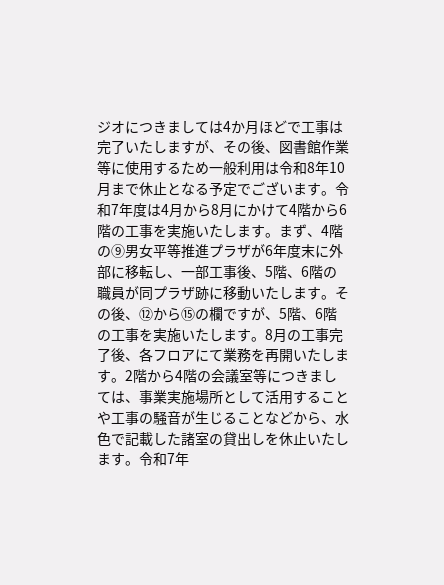ジオにつきましては4か月ほどで工事は完了いたしますが、その後、図書館作業等に使用するため一般利用は令和8年10月まで休止となる予定でございます。令和7年度は4月から8月にかけて4階から6階の工事を実施いたします。まず、4階の⑨男女平等推進プラザが6年度末に外部に移転し、一部工事後、5階、6階の職員が同プラザ跡に移動いたします。その後、⑫から⑮の欄ですが、5階、6階の工事を実施いたします。8月の工事完了後、各フロアにて業務を再開いたします。2階から4階の会議室等につきましては、事業実施場所として活用することや工事の騒音が生じることなどから、水色で記載した諸室の貸出しを休止いたします。令和7年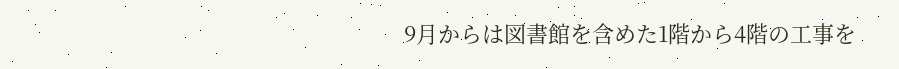9月からは図書館を含めた1階から4階の工事を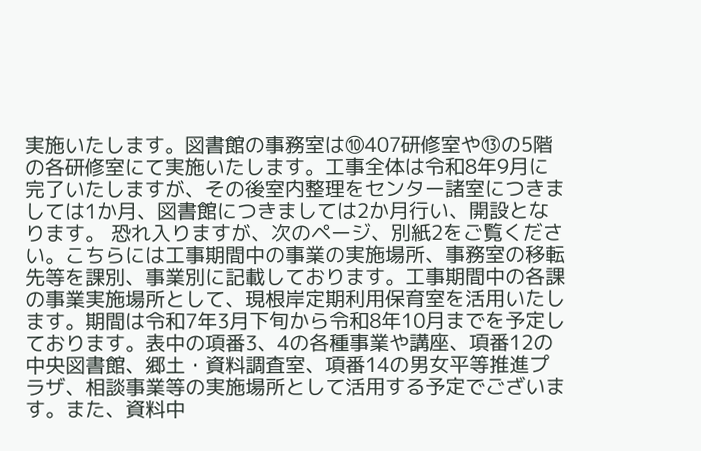実施いたします。図書館の事務室は⑩407研修室や⑬の5階の各研修室にて実施いたします。工事全体は令和8年9月に完了いたしますが、その後室内整理をセンター諸室につきましては1か月、図書館につきましては2か月行い、開設となります。 恐れ入りますが、次のページ、別紙2をご覧ください。こちらには工事期間中の事業の実施場所、事務室の移転先等を課別、事業別に記載しております。工事期間中の各課の事業実施場所として、現根岸定期利用保育室を活用いたします。期間は令和7年3月下旬から令和8年10月までを予定しております。表中の項番3、4の各種事業や講座、項番12の中央図書館、郷土・資料調査室、項番14の男女平等推進プラザ、相談事業等の実施場所として活用する予定でございます。また、資料中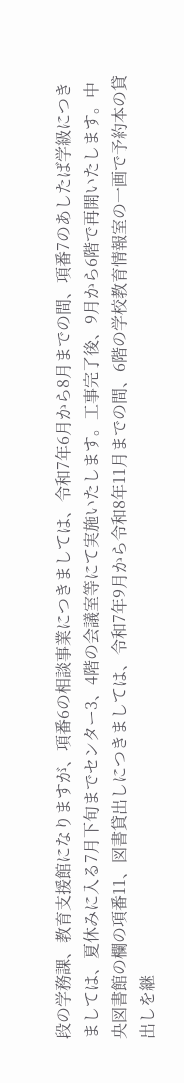段の学務課、教育支援館になりますが、項番6の相談事業につきましては、令和7年6月から8月までの間、項番7のあしたば学級につきましては、夏休みに入る7月下旬までセンター3、4階の会議室等にて実施いたします。工事完了後、9月から6階で再開いたします。中央図書館の欄の項番11、図書貸出しにつきましては、令和7年9月から令和8年11月までの間、6階の学校教育情報室の一画で予約本の貸出しを継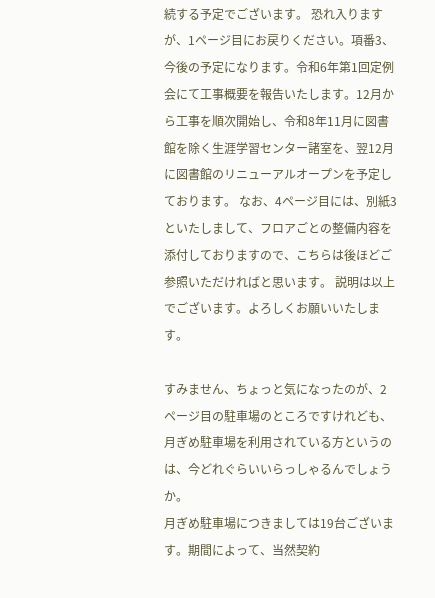続する予定でございます。 恐れ入りますが、1ページ目にお戻りください。項番3、今後の予定になります。令和6年第1回定例会にて工事概要を報告いたします。12月から工事を順次開始し、令和8年11月に図書館を除く生涯学習センター諸室を、翌12月に図書館のリニューアルオープンを予定しております。 なお、4ページ目には、別紙3といたしまして、フロアごとの整備内容を添付しておりますので、こちらは後ほどご参照いただければと思います。 説明は以上でございます。よろしくお願いいたします。

すみません、ちょっと気になったのが、2ページ目の駐車場のところですけれども、月ぎめ駐車場を利用されている方というのは、今どれぐらいいらっしゃるんでしょうか。
月ぎめ駐車場につきましては19台ございます。期間によって、当然契約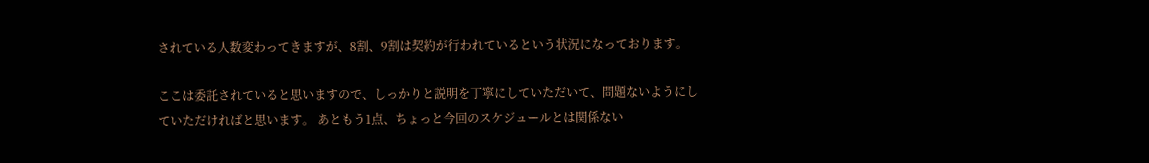されている人数変わってきますが、8割、9割は契約が行われているという状況になっております。

ここは委託されていると思いますので、しっかりと説明を丁寧にしていただいて、問題ないようにしていただければと思います。 あともう1点、ちょっと今回のスケジュールとは関係ない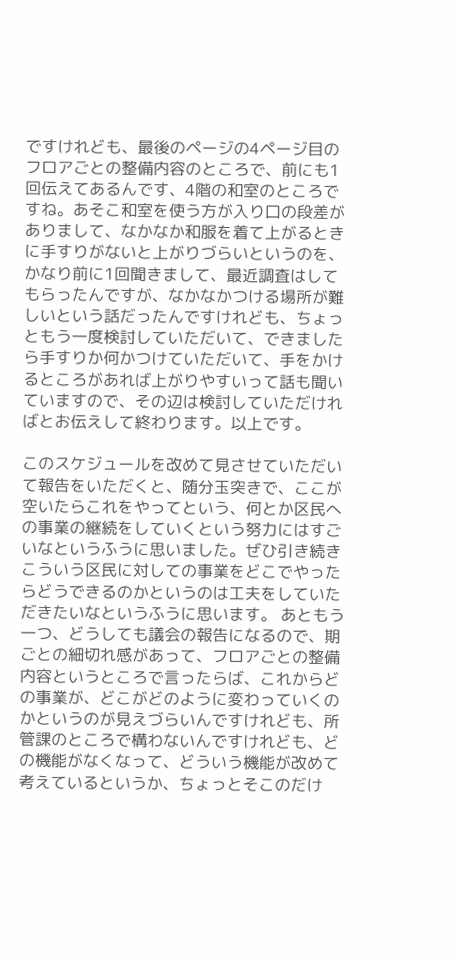ですけれども、最後のページの4ページ目のフロアごとの整備内容のところで、前にも1回伝えてあるんです、4階の和室のところですね。あそこ和室を使う方が入り口の段差がありまして、なかなか和服を着て上がるときに手すりがないと上がりづらいというのを、かなり前に1回聞きまして、最近調査はしてもらったんですが、なかなかつける場所が難しいという話だったんですけれども、ちょっともう一度検討していただいて、できましたら手すりか何かつけていただいて、手をかけるところがあれば上がりやすいって話も聞いていますので、その辺は検討していただければとお伝えして終わります。以上です。

このスケジュールを改めて見させていただいて報告をいただくと、随分玉突きで、ここが空いたらこれをやってという、何とか区民への事業の継続をしていくという努力にはすごいなというふうに思いました。ぜひ引き続きこういう区民に対しての事業をどこでやったらどうできるのかというのは工夫をしていただきたいなというふうに思います。 あともう一つ、どうしても議会の報告になるので、期ごとの細切れ感があって、フロアごとの整備内容というところで言ったらば、これからどの事業が、どこがどのように変わっていくのかというのが見えづらいんですけれども、所管課のところで構わないんですけれども、どの機能がなくなって、どういう機能が改めて考えているというか、ちょっとそこのだけ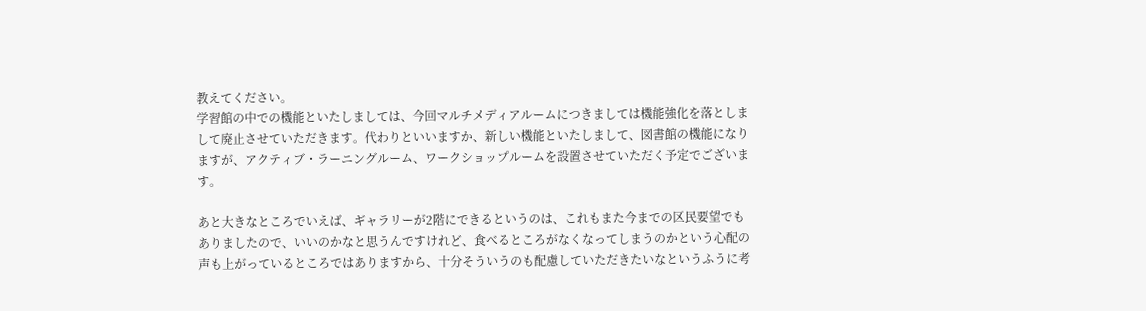教えてください。
学習館の中での機能といたしましては、今回マルチメディアルームにつきましては機能強化を落としまして廃止させていただきます。代わりといいますか、新しい機能といたしまして、図書館の機能になりますが、アクティブ・ラーニングルーム、ワークショップルームを設置させていただく予定でございます。

あと大きなところでいえば、ギャラリーが2階にできるというのは、これもまた今までの区民要望でもありましたので、いいのかなと思うんですけれど、食べるところがなくなってしまうのかという心配の声も上がっているところではありますから、十分そういうのも配慮していただきたいなというふうに考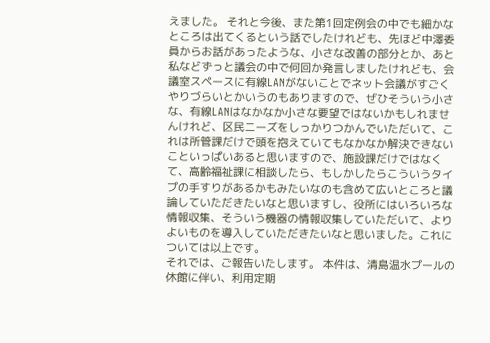えました。 それと今後、また第1回定例会の中でも細かなところは出てくるという話でしたけれども、先ほど中澤委員からお話があったような、小さな改善の部分とか、あと私などずっと議会の中で何回か発言しましたけれども、会議室スペースに有線LANがないことでネット会議がすごくやりづらいとかいうのもありますので、ぜひそういう小さな、有線LANはなかなか小さな要望ではないかもしれませんけれど、区民ニーズをしっかりつかんでいただいて、これは所管課だけで頭を抱えていてもなかなか解決できないこといっぱいあると思いますので、施設課だけではなくて、高齢福祉課に相談したら、もしかしたらこういうタイプの手すりがあるかもみたいなのも含めて広いところと議論していただきたいなと思いますし、役所にはいろいろな情報収集、そういう機器の情報収集していただいて、よりよいものを導入していただきたいなと思いました。これについては以上です。
それでは、ご報告いたします。 本件は、清島温水プールの休館に伴い、利用定期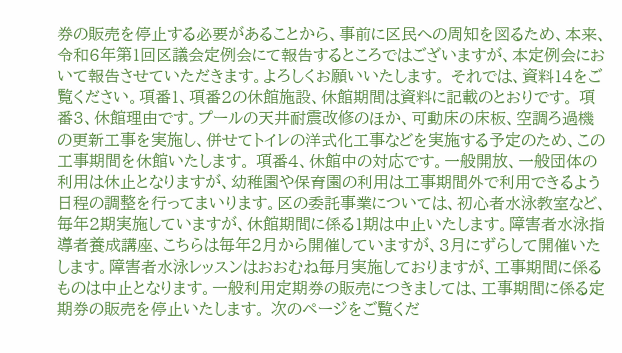券の販売を停止する必要があることから、事前に区民への周知を図るため、本来、令和6年第1回区議会定例会にて報告するところではございますが、本定例会において報告させていただきます。よろしくお願いいたします。 それでは、資料14をご覧ください。項番1、項番2の休館施設、休館期間は資料に記載のとおりです。 項番3、休館理由です。プールの天井耐震改修のほか、可動床の床板、空調ろ過機の更新工事を実施し、併せてトイレの洋式化工事などを実施する予定のため、この工事期間を休館いたします。 項番4、休館中の対応です。一般開放、一般団体の利用は休止となりますが、幼稚園や保育園の利用は工事期間外で利用できるよう日程の調整を行ってまいります。区の委託事業については、初心者水泳教室など、毎年2期実施していますが、休館期間に係る1期は中止いたします。障害者水泳指導者養成講座、こちらは毎年2月から開催していますが、3月にずらして開催いたします。障害者水泳レッスンはおおむね毎月実施しておりますが、工事期間に係るものは中止となります。一般利用定期券の販売につきましては、工事期間に係る定期券の販売を停止いたします。 次のページをご覧くだ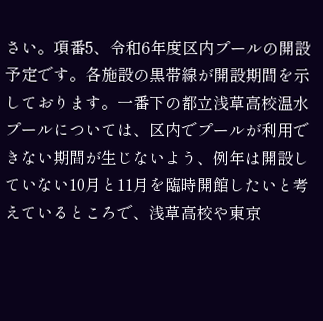さい。項番5、令和6年度区内プールの開設予定です。各施設の黒帯線が開設期間を示しております。一番下の都立浅草高校温水プールについては、区内でプールが利用できない期間が生じないよう、例年は開設していない10月と11月を臨時開館したいと考えているところで、浅草高校や東京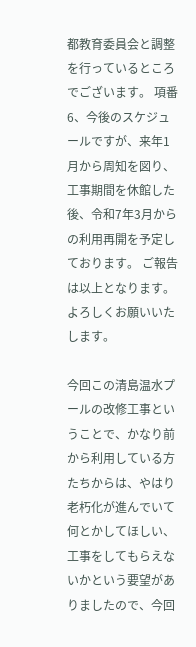都教育委員会と調整を行っているところでございます。 項番6、今後のスケジュールですが、来年1月から周知を図り、工事期間を休館した後、令和7年3月からの利用再開を予定しております。 ご報告は以上となります。よろしくお願いいたします。

今回この清島温水プールの改修工事ということで、かなり前から利用している方たちからは、やはり老朽化が進んでいて何とかしてほしい、工事をしてもらえないかという要望がありましたので、今回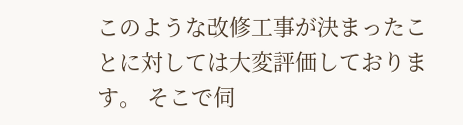このような改修工事が決まったことに対しては大変評価しております。 そこで伺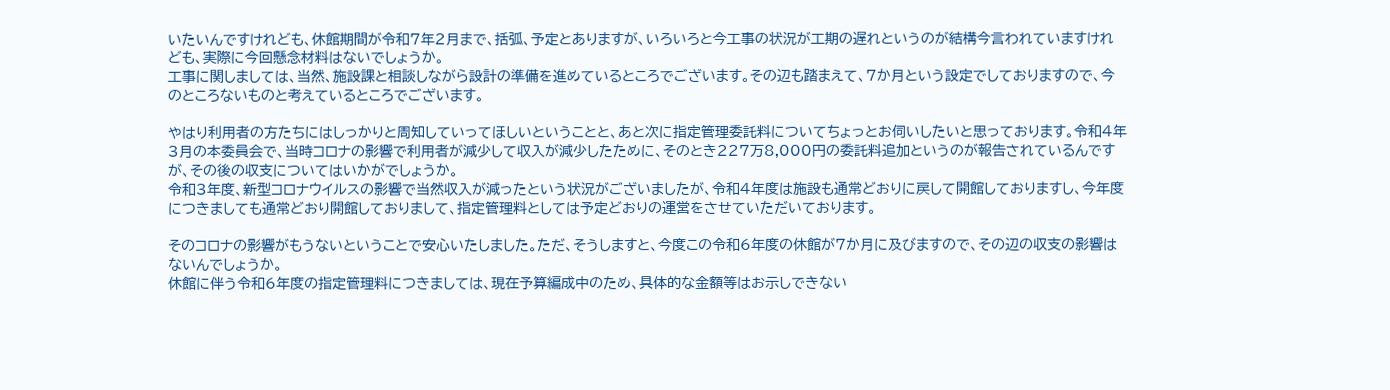いたいんですけれども、休館期間が令和7年2月まで、括弧、予定とありますが、いろいろと今工事の状況が工期の遅れというのが結構今言われていますけれども、実際に今回懸念材料はないでしょうか。
工事に関しましては、当然、施設課と相談しながら設計の準備を進めているところでございます。その辺も踏まえて、7か月という設定でしておりますので、今のところないものと考えているところでございます。

やはり利用者の方たちにはしっかりと周知していってほしいということと、あと次に指定管理委託料についてちょっとお伺いしたいと思っております。令和4年3月の本委員会で、当時コロナの影響で利用者が減少して収入が減少したために、そのとき227万8,000円の委託料追加というのが報告されているんですが、その後の収支についてはいかがでしょうか。
令和3年度、新型コロナウイルスの影響で当然収入が減ったという状況がございましたが、令和4年度は施設も通常どおりに戻して開館しておりますし、今年度につきましても通常どおり開館しておりまして、指定管理料としては予定どおりの運営をさせていただいております。

そのコロナの影響がもうないということで安心いたしました。ただ、そうしますと、今度この令和6年度の休館が7か月に及びますので、その辺の収支の影響はないんでしょうか。
休館に伴う令和6年度の指定管理料につきましては、現在予算編成中のため、具体的な金額等はお示しできない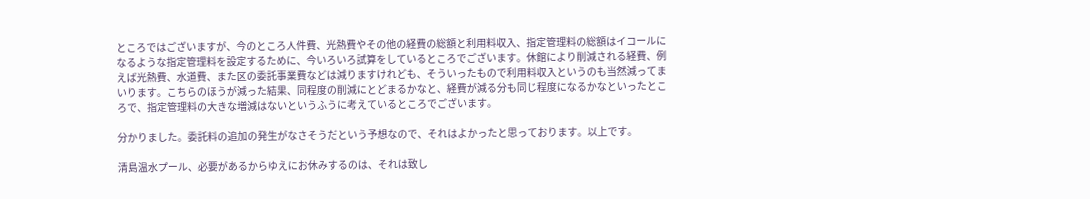ところではございますが、今のところ人件費、光熱費やその他の経費の総額と利用料収入、指定管理料の総額はイコールになるような指定管理料を設定するために、今いろいろ試算をしているところでございます。休館により削減される経費、例えば光熱費、水道費、また区の委託事業費などは減りますけれども、そういったもので利用料収入というのも当然減ってまいります。こちらのほうが減った結果、同程度の削減にとどまるかなと、経費が減る分も同じ程度になるかなといったところで、指定管理料の大きな増減はないというふうに考えているところでございます。

分かりました。委託料の追加の発生がなさそうだという予想なので、それはよかったと思っております。以上です。

清島温水プール、必要があるからゆえにお休みするのは、それは致し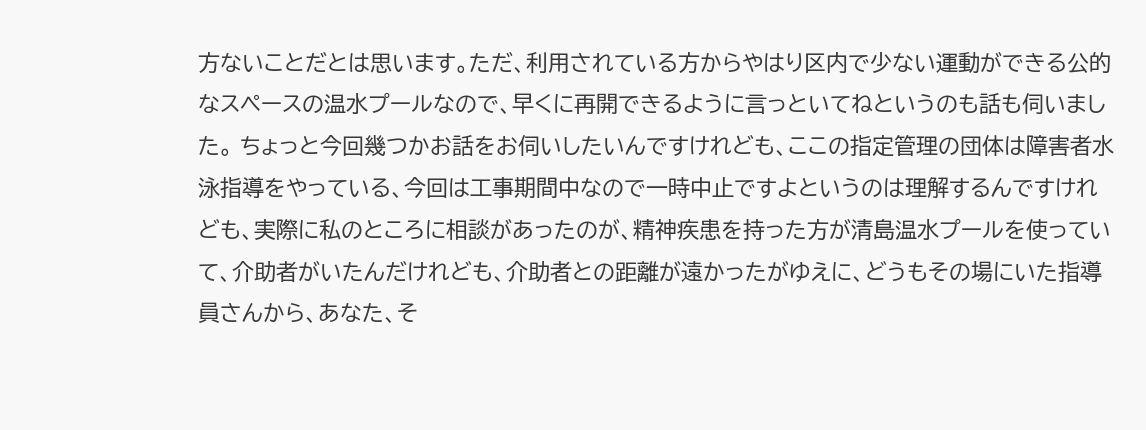方ないことだとは思います。ただ、利用されている方からやはり区内で少ない運動ができる公的なスペースの温水プールなので、早くに再開できるように言っといてねというのも話も伺いました。 ちょっと今回幾つかお話をお伺いしたいんですけれども、ここの指定管理の団体は障害者水泳指導をやっている、今回は工事期間中なので一時中止ですよというのは理解するんですけれども、実際に私のところに相談があったのが、精神疾患を持った方が清島温水プールを使っていて、介助者がいたんだけれども、介助者との距離が遠かったがゆえに、どうもその場にいた指導員さんから、あなた、そ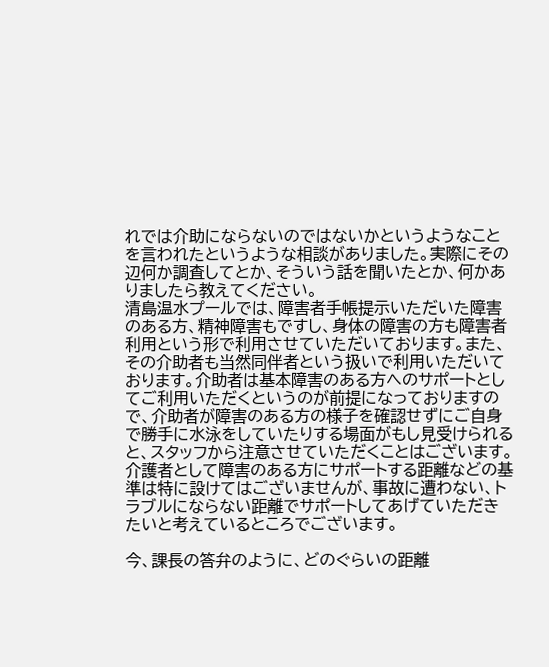れでは介助にならないのではないかというようなことを言われたというような相談がありました。実際にその辺何か調査してとか、そういう話を聞いたとか、何かありましたら教えてください。
清島温水プールでは、障害者手帳提示いただいた障害のある方、精神障害もですし、身体の障害の方も障害者利用という形で利用させていただいております。また、その介助者も当然同伴者という扱いで利用いただいております。介助者は基本障害のある方へのサポートとしてご利用いただくというのが前提になっておりますので、介助者が障害のある方の様子を確認せずにご自身で勝手に水泳をしていたりする場面がもし見受けられると、スタッフから注意させていただくことはございます。介護者として障害のある方にサポートする距離などの基準は特に設けてはございませんが、事故に遭わない、トラブルにならない距離でサポートしてあげていただきたいと考えているところでございます。

今、課長の答弁のように、どのぐらいの距離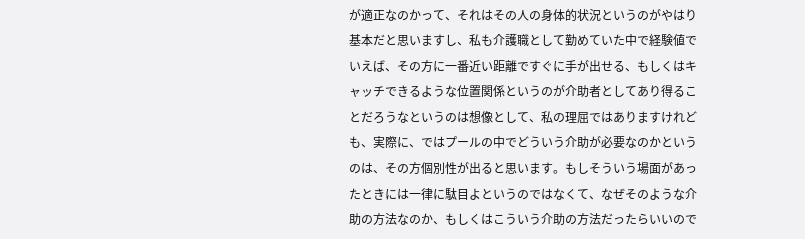が適正なのかって、それはその人の身体的状況というのがやはり基本だと思いますし、私も介護職として勤めていた中で経験値でいえば、その方に一番近い距離ですぐに手が出せる、もしくはキャッチできるような位置関係というのが介助者としてあり得ることだろうなというのは想像として、私の理屈ではありますけれども、実際に、ではプールの中でどういう介助が必要なのかというのは、その方個別性が出ると思います。もしそういう場面があったときには一律に駄目よというのではなくて、なぜそのような介助の方法なのか、もしくはこういう介助の方法だったらいいので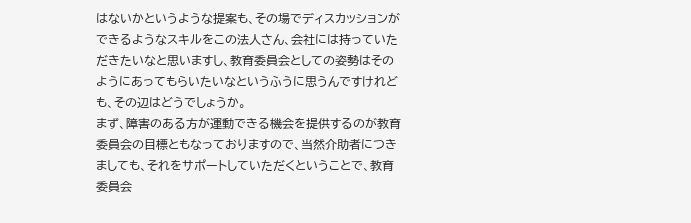はないかというような提案も、その場でディスカッションができるようなスキルをこの法人さん、会社には持っていただきたいなと思いますし、教育委員会としての姿勢はそのようにあってもらいたいなというふうに思うんですけれども、その辺はどうでしょうか。
まず、障害のある方が運動できる機会を提供するのが教育委員会の目標ともなっておりますので、当然介助者につきましても、それをサポートしていただくということで、教育委員会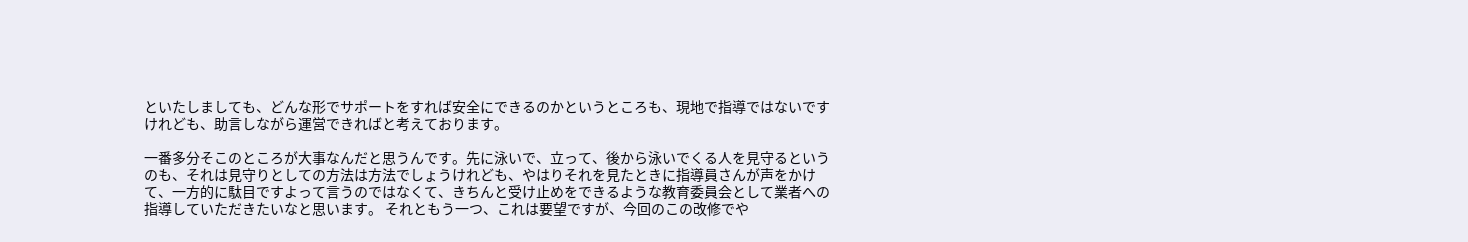といたしましても、どんな形でサポートをすれば安全にできるのかというところも、現地で指導ではないですけれども、助言しながら運営できればと考えております。

一番多分そこのところが大事なんだと思うんです。先に泳いで、立って、後から泳いでくる人を見守るというのも、それは見守りとしての方法は方法でしょうけれども、やはりそれを見たときに指導員さんが声をかけて、一方的に駄目ですよって言うのではなくて、きちんと受け止めをできるような教育委員会として業者への指導していただきたいなと思います。 それともう一つ、これは要望ですが、今回のこの改修でや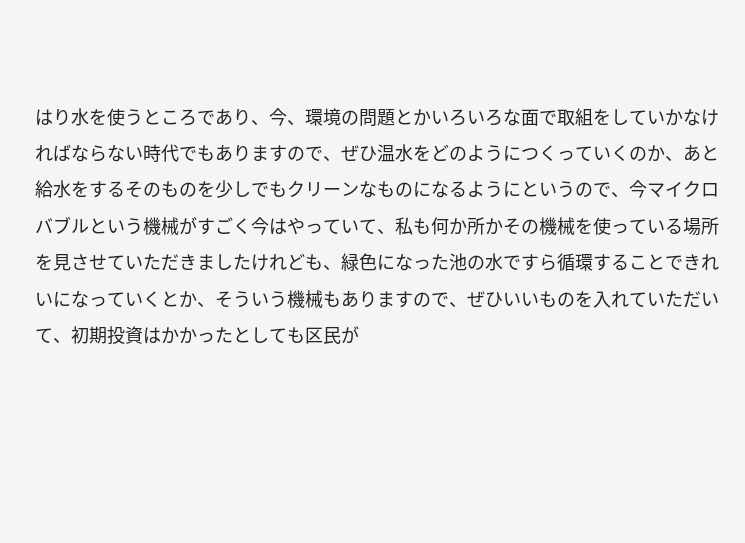はり水を使うところであり、今、環境の問題とかいろいろな面で取組をしていかなければならない時代でもありますので、ぜひ温水をどのようにつくっていくのか、あと給水をするそのものを少しでもクリーンなものになるようにというので、今マイクロバブルという機械がすごく今はやっていて、私も何か所かその機械を使っている場所を見させていただきましたけれども、緑色になった池の水ですら循環することできれいになっていくとか、そういう機械もありますので、ぜひいいものを入れていただいて、初期投資はかかったとしても区民が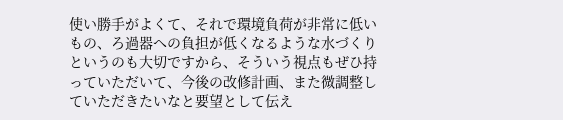使い勝手がよくて、それで環境負荷が非常に低いもの、ろ過器への負担が低くなるような水づくりというのも大切ですから、そういう視点もぜひ持っていただいて、今後の改修計画、また微調整していただきたいなと要望として伝え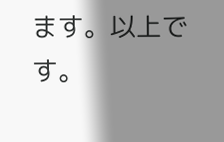ます。以上です。